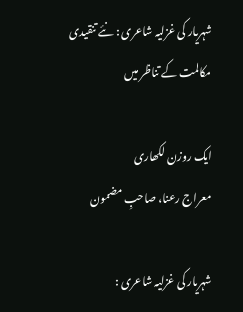شہریار کی غزلیہ شاعری : نئے تنقیدی مکالمت کے تناظر میں

ایک روزن لکھاری
معراج رعنا، صاحبِ مضمون

شہریار کی غزلیہ شاعری :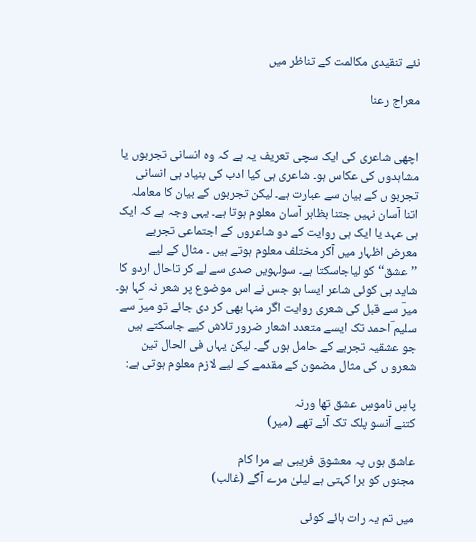نئے تنقیدی مکالمت کے تناظر میں

معراج رعنا


اچھی شاعری کی ایک سچی تعریف یہ ہے کہ وہ انسانی تجربوں یا مشاہدوں کی عکاس ہو۔ شاعری ہی کیا ادب کی بنیاد ہی انسانی تجربو ں کے بیان سے عبارت ہے۔ لیکن تجربوں کے بیان کا معاملہ اتنا آسان نہیں جتنا بظاہر آسان معلوم ہوتا ہے۔ یہی وجہ ہے کہ ایک ہی عہد یا ایک ہی روایت کے دو شاعروں کے اجتماعی تجربے معرض اظہار میں آکر مختلف معلوم ہوتے ہیں ۔ مثال کے لیے ’’عشق‘‘ کو لیاجاسکتا ہے۔ سولہویں صدی سے لے کر تاحال اردو کا شاید ہی کوئی شاعر ایسا ہو جس نے اس موضوع پر شعر نہ کہا ہو۔ میرؔ سے قبل کی شعری روایت اگر منہا بھی کر دی جائے تو میرؔ سے سلیم ؔاحمد تک ایسے متعدد اشعار ضرور تلاش کیے جاسکتے ہیں جو عشقیہ تجربے کے حامل ہوں گے۔ لیکن یہاں فی الحال تین شعرو ں کی مثال مضمون کے مقدمے کے لیے لازم معلوم ہوتی ہے:

پاسِ ناموسِ عشق تھا ورنہ
کتنے آنسو پلک تک آئے تھے (میر)

عاشق ہوں پہ معشوق فریبی ہے مرا کام
مجنوں کو برا کہتی ہے لیلیٰ مرے آگے (غالب)

میں تم یہ رات ہائے کوئی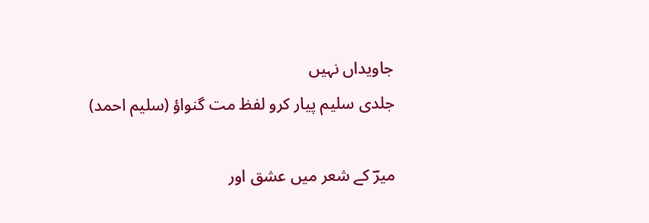جاویداں نہیں
جلدی سلیم پیار کرو لفظ مت گنواؤ (سلیم احمد)

میرؔ کے شعر میں عشق اور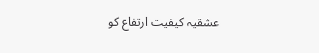عشقیہ کیفیت ارتفاع کو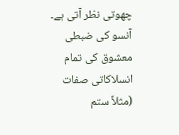چھوتی نظر آتی ہے۔ آنسو کی ضبطی معشوق کی تمام انسلاکاتی صفات (مثلاً ستم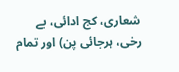شعاری، کج ادائی، بے رخی، ہرجائی پن) اور تمام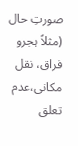صورتِ حال (مثلاً ہجرو فراق، نقل مکانی،عدم تعلق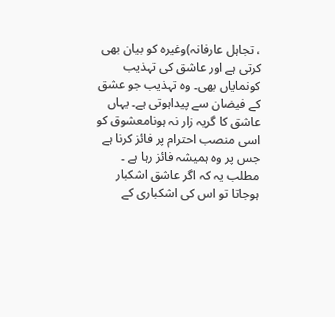، تجاہل عارفانہ)وغیرہ کو بیان بھی کرتی ہے اور عاشق کی تہذیب کونمایاں بھی۔ وہ تہذیب جو عشق کے فیضان سے پیداہوتی ہے۔ یہاں عاشق کا گریہ زار نہ ہونامعشوق کو اسی منصب احترام پر فائز کرنا ہے جس پر وہ ہمیشہ فائز رہا ہے ۔ مطلب یہ کہ اگر عاشق اشکبار ہوجاتا تو اس کی اشکباری کے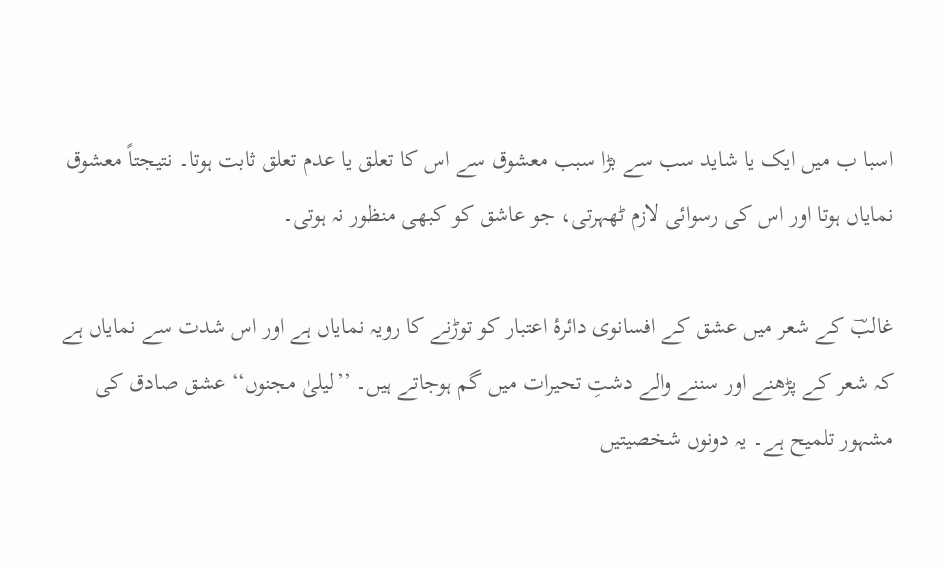اسبا ب میں ایک یا شاید سب سے بڑا سبب معشوق سے اس کا تعلق یا عدم تعلق ثابت ہوتا۔ نتیجتاً معشوق نمایاں ہوتا اور اس کی رسوائی لازم ٹھہرتی، جو عاشق کو کبھی منظور نہ ہوتی۔

غالبؔ کے شعر میں عشق کے افسانوی دائرۂ اعتبار کو توڑنے کا رویہ نمایاں ہے اور اس شدت سے نمایاں ہے کہ شعر کے پڑھنے اور سننے والے دشتِ تحیرات میں گم ہوجاتے ہیں۔ ’’لیلیٰ مجنوں‘‘ عشق صادق کی مشہور تلمیح ہے۔ یہ دونوں شخصیتیں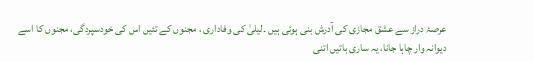عرصۂ دراز سے عشق مجازی کی آدرش بنی ہوئی ہیں ۔لیلیٰ کی وفاداری ، مجنوں کے تئیں اس کی خودسپردگی، مجنوں کا اسے دیوانہ وار چاہا جانا، یہ ساری باتیں اتنی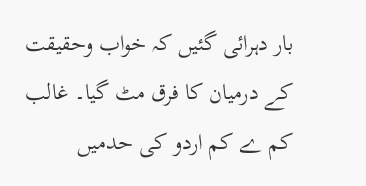بار دہرائی گئیں کہ خواب وحقیقت کے درمیان کا فرق مٹ گیا۔ غالب کم ے کم اردو کی حدمیں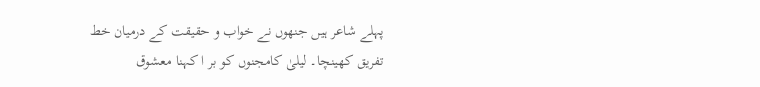پہلے شاعر ہیں جنھوں نے خواب و حقیقت کے درمیان خط تفریق کھینچا۔ لیلیٰ کامجنوں کو بر ا کہنا معشوق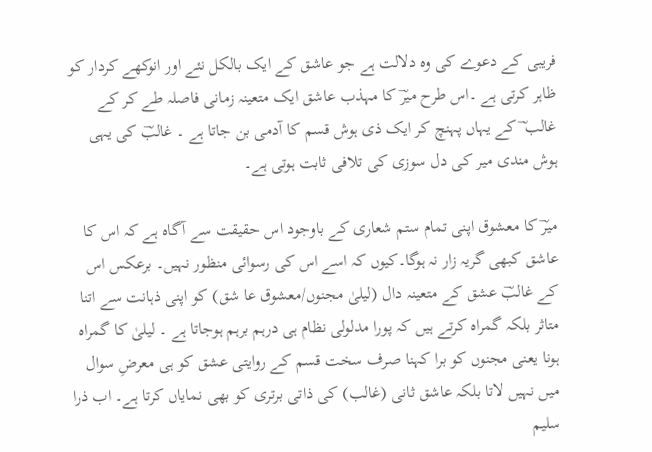فریبی کے دعوے کی وہ دلالت ہے جو عاشق کے ایک بالکل نئے اور انوکھے کردار کو ظاہر کرتی ہے ۔اس طرح میرؔ کا مہذب عاشق ایک متعینہ زمانی فاصلہ طے کر کے غالب ؔ کے یہاں پہنچ کر ایک ذی ہوش قسم کا آدمی بن جاتا ہے ۔ غالبؔ کی یہی ہوش مندی میر کی دل سوزی کی تلافی ثابت ہوتی ہے۔

میرؔ کا معشوق اپنی تمام ستم شعاری کے باوجود اس حقیقت سے آگاہ ہے کہ اس کا عاشق کبھی گریہ زار نہ ہوگا۔کیوں کہ اسے اس کی رسوائی منظور نہیں۔ برعکس اس کے غالبؔ عشق کے متعینہ دال (لیلیٰ مجنوں/معشوق عا شق) کو اپنی ذہانت سے اتنا متاثر بلکہ گمراہ کرتے ہیں کہ پورا مدلولی نظام ہی درہم برہم ہوجاتا ہے ۔ لیلیٰ کا گمراہ ہونا یعنی مجنوں کو برا کہنا صرف سخت قسم کے روایتی عشق کو ہی معرضِ سوال میں نہیں لاتا بلکہ عاشق ثانی (غالب) کی ذاتی برتری کو بھی نمایاں کرتا ہے۔ اب ذرا سلیم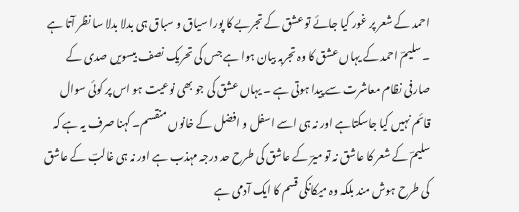احمد کے شعر پر غور کیا جائے تو عشق کے تجربے کا پورا سیاق و سباق ہی بدلا بدلا سا نظر آتا ہے ۔ سلیمؔ احمد کے یہاں عشق کا وہ تجربہ بیان ہوا ہے جس کی تحریک نصف بیسویں صدی کے صارفی نظام معاشرت سے پیدا ہوتی ہے ۔ یہاں عشق کی جو بھی نوعیت ہو اس پر کوئی سوال قائم نہیں کیا جاسکتاہے اور نہ ہی اسے اسفل و افضل کے خانوں منقسم۔ کہنا صرف یہ ہے کہ سلیمؔ کے شعر کا عاشق نہ تو میرؔ کے عاشق کی طرح حد درجہ مہذب ہے اور نہ ہی غالبؔ کے عاشق کی طرح ہوش مند بلکہ وہ میکانکی قسم کا ایک آدمی ہے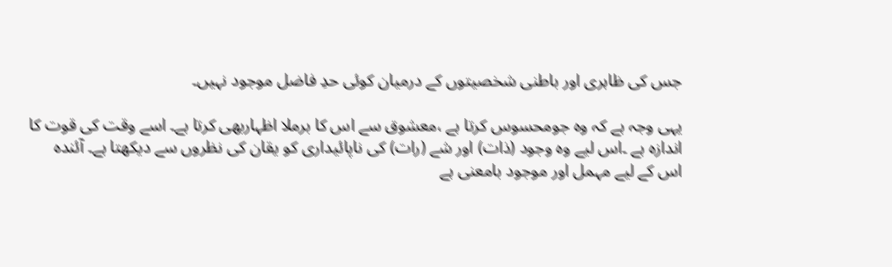جس کی ظاہری اور باطنی شخصیتوں کے درمیان کوئی حدِ فاضل موجود نہیں۔

یہی وجہ ہے کہ وہ جومحسوس کرتا ہے ،معشوق سے اس کا برملا اظہاربھی کرتا ہے۔ اسے وقت کی قوت کا اندازہ ہے ۔اس لیے وہ وجود (ذات) اور شے (رات) کی ناپائیداری کو یقان کی نظروں سے دیکھتا ہے۔ آئندہ اس کے لیے مہمل اور موجود بامعنی ہے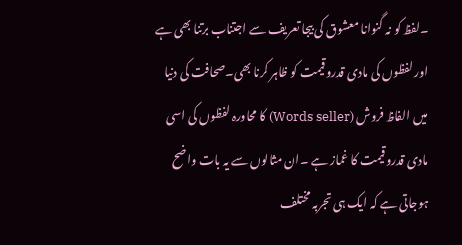۔لفظ کو نہ گنوانا معشوق کی بیجا تعریف سے اجتناب برتنا بھی ہے اور لفظوں کی مادی قدروقیمت کو ظاہر کرنا بھی۔صحافت کی دنیا میں الفاظ فروش (Words seller) کا محاورہ لفظوں کی اسی مادی قدروقیمت کا غماز ہے ۔ان مثالوں سے یہ بات واضح ہوجاتی ہے کہ ایک ہی تجربہ مختلف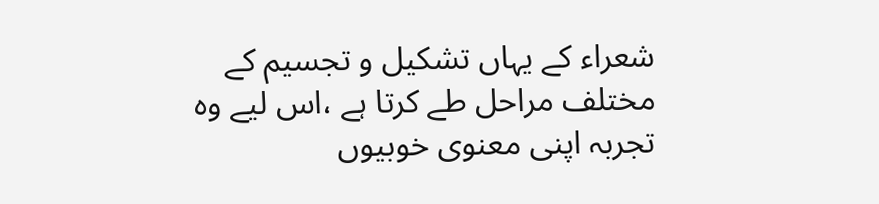شعراء کے یہاں تشکیل و تجسیم کے مختلف مراحل طے کرتا ہے ،اس لیے وہ تجربہ اپنی معنوی خوبیوں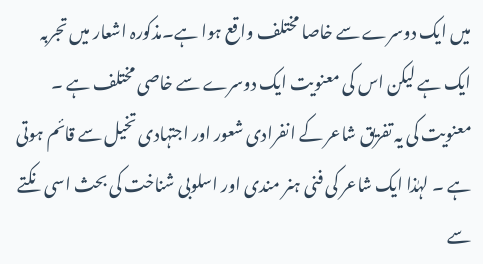میں ایک دوسرے سے خاصا مختلف واقع ہوا ہے۔مذکورہ اشعار میں تجربہ ایک ہے لیکن اس کی معنویت ایک دوسرے سے خاصی مختلف ہے ۔ معنویت کی یہ تفریق شاعر کے انفرادی شعور اور اجتہادی تخیل سے قائم ہوتی ہے ۔ لہٰذا ایک شاعر کی فنی ہنر مندی اور اسلوبی شناخت کی بحث اسی نکتے سے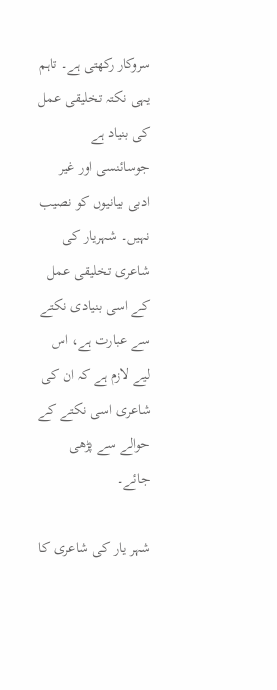سروکار رکھتی ہے۔ تاہم یہی نکتہ تخلیقی عمل کی بنیاد ہے جوسائنسی اور غیر ادبی بیانیوں کو نصیب نہیں۔ شہریار کی شاعری تخلیقی عمل کے اسی بنیادی نکتے سے عبارت ہے، اس لیے لازم ہے کہ ان کی شاعری اسی نکتے کے حوالے سے پڑھی جائے۔

شہر یار کی شاعری کا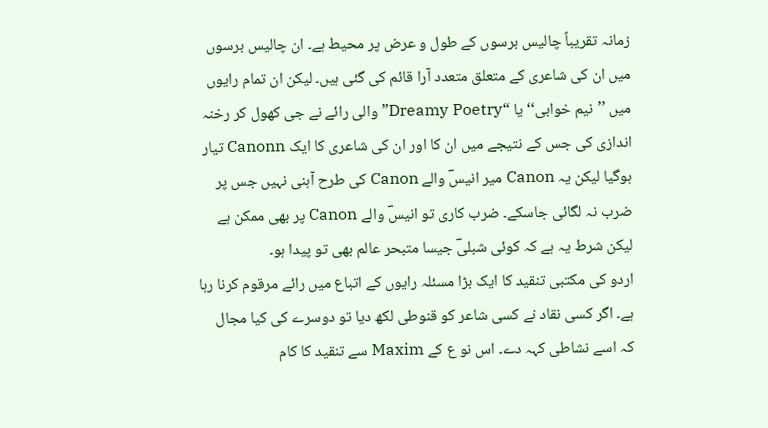زمانہ تقریباً چالیس برسوں کے طول و عرض پر محیط ہے۔ ان چالیس برسوں میں ان کی شاعری کے متعلق متعدد آرا قائم کی گئی ہیں۔ لیکن ان تمام رایوں میں ’’نیم خوابی‘‘ یا “Dreamy Poetry”والی رائے نے جی کھول کر رخنہ اندازی کی جس کے نتیجے میں ان کا اور ان کی شاعری کا ایک Canonn تیار ہوگیا لیکن یہ Canon میر انیسؔ والے Canon کی طرح آہنی نہیں جس پر ضرب نہ لگائی جاسکے۔ ضرب کاری تو انیسؔ والے Canon پر بھی ممکن ہے لیکن شرط یہ ہے کہ کوئی شبلیؔ جیسا متبحر عالم بھی تو پیدا ہو۔
اردو کی مکتبی تنقید کا ایک بڑا مسئلہ رایوں کے اتباع میں رائے مرقوم کرنا رہا ہے۔ اگر کسی نقاد نے کسی شاعر کو قنوطی لکھ دیا تو دوسرے کی کیا مجال کہ اسے نشاطی کہہ دے۔ اس نو ع کے Maxim سے تنقید کا کام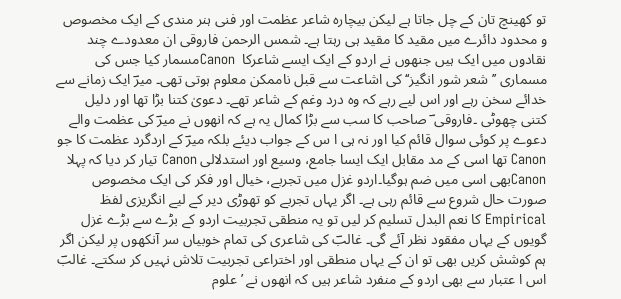تو کھینچ تان کے چل جاتا ہے لیکن بیچارہ شاعر عظمت اور فنی ہنر مندی کے ایک مخصوص و محدود دائرے میں مقید کا مقید ہی رہتا ہے۔ شمس الرحمن فاروقی ان معدودے چند نقادوں میں ایک ہیں جنھوں نے اردو کے ایک ایسے شاعرکا  Canonمسمار کیا جس کی مسماری ’’شعر شور انگیز‘‘ کی اشاعت سے قبل ناممکن معلوم ہوتی تھی۔ میرؔ ایک زمانے سے خدائے سخن رہے اور اس لیے رہے کہ وہ درد وغم کے شاعر تھے۔ دعویٰ کتنا بڑا تھا اور دلیل کتنی چھوٹی ۔فاروقی ؔ صاحب کا سب سے بڑا کمال یہ ہے کہ انھوں نے میرؔ کی عظمت والے دعوے پر کوئی سوال قائم کیا اور نہ ہی ا س کے جواب دیئے بلکہ میرؔ کے اردگرد عظمت کا جو Canon تھا اسی کے مد مقابل ایک ایسا جامع، وسیع اور استدلالی Canon تیار کر دیا کہ پہلا Canonبھی اسی میں ضم ہوگیا۔اردو غزل میں تجربے، خیال اور فکر کی ایک مخصوص صورت حال شروع سے قائم رہی ہے۔ اگر یہاں تجربے کو تھوڑی دیر کے لیے انگریزی لفظ Empirical کا نعم البدل تسلیم کر لیں تو یہ منطقی تجربیت اردو کے بڑے سے بڑے غزل گویوں کے یہاں مفقود نظر آئے گی۔ غالبؔ کی شاعری کی تمام خوبیاں سر آنکھوں پر لیکن اگر ہم کوشش کریں بھی تو ان کے یہاں منطقی اور اختراعی تجربیت تلاش نہیں کر سکتے۔ غالبؔ اس ا عتبار سے بھی اردو کے منفرد شاعر ہیں کہ انھوں نے ’علوم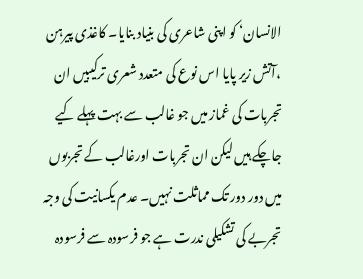الانسان‘ کو اپنی شاعری کی بنیاد بنایا۔ کاغذی پیرہن ،آتش زیر پایا اس نوع کی متعدد شعری ترکیبیں ان تجربات کی غماز میں جو غالب سے بہت پہلے کیے جاچکے ہیں لیکن ان تجربات اورغالب کے تجربوں میں دور دور تک مماثلت نہیں۔ عدم یکسانیت کی وجہ تجربے کی تشکیلی ندرت ہے جو فرسودہ سے فرسودہ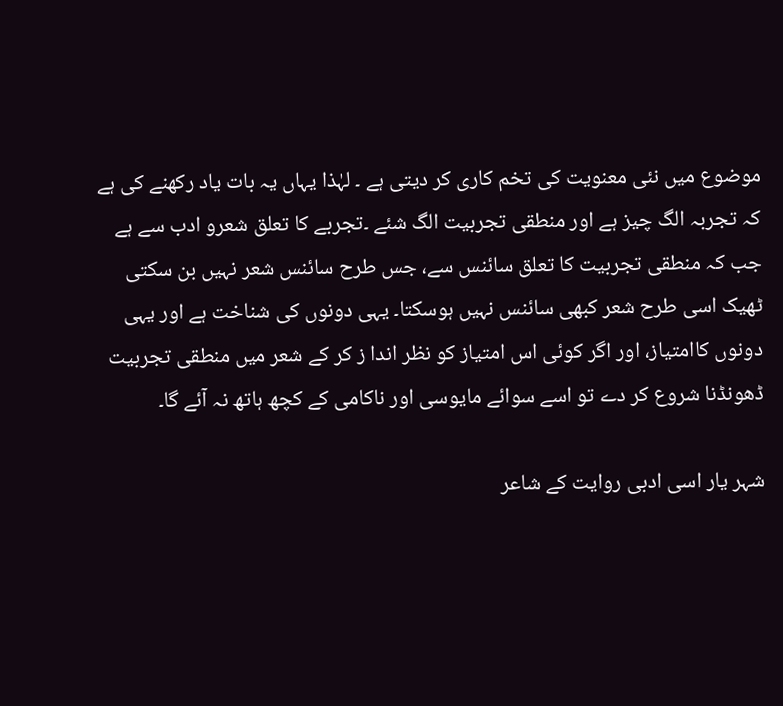موضوع میں نئی معنویت کی تخم کاری کر دیتی ہے ۔ لہٰذا یہاں یہ بات یاد رکھنے کی ہے کہ تجربہ الگ چیز ہے اور منطقی تجربیت الگ شئے ۔تجربے کا تعلق شعرو ادب سے ہے جب کہ منطقی تجربیت کا تعلق سائنس سے، جس طرح سائنس شعر نہیں بن سکتی ٹھیک اسی طرح شعر کبھی سائنس نہیں ہوسکتا۔ یہی دونوں کی شناخت ہے اور یہی دونوں کاامتیاز، اور اگر کوئی اس امتیاز کو نظر اندا ز کر کے شعر میں منطقی تجربیت ڈھونڈنا شروع کر دے تو اسے سوائے مایوسی اور ناکامی کے کچھ ہاتھ نہ آئے گا۔

شہر یار اسی ادبی روایت کے شاعر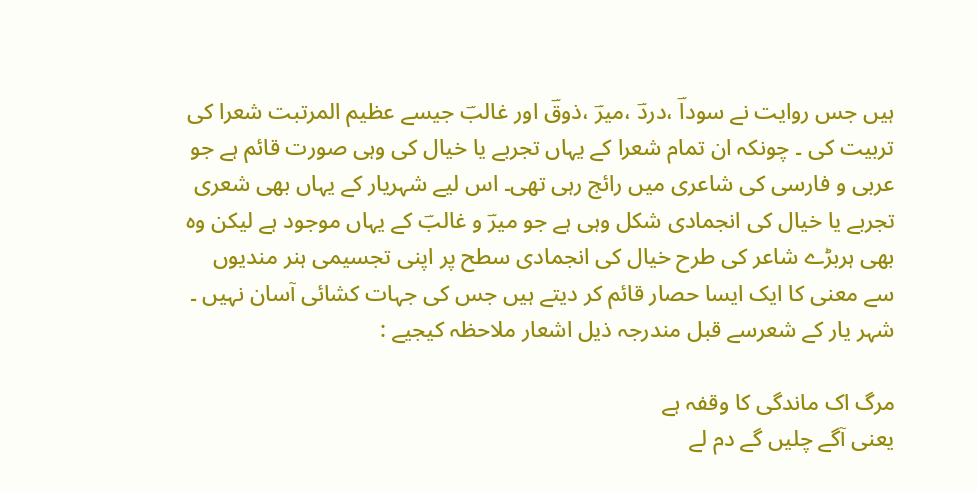ہیں جس روایت نے سوداؔ ،دردؔ ،میرؔ ،ذوقؔ اور غالبؔ جیسے عظیم المرتبت شعرا کی تربیت کی ۔ چونکہ ان تمام شعرا کے یہاں تجربے یا خیال کی وہی صورت قائم ہے جو عربی و فارسی کی شاعری میں رائج رہی تھی۔ اس لیے شہریار کے یہاں بھی شعری تجربے یا خیال کی انجمادی شکل وہی ہے جو میرؔ و غالبؔ کے یہاں موجود ہے لیکن وہ بھی ہربڑے شاعر کی طرح خیال کی انجمادی سطح پر اپنی تجسیمی ہنر مندیوں سے معنی کا ایک ایسا حصار قائم کر دیتے ہیں جس کی جہات کشائی آسان نہیں ۔ شہر یار کے شعرسے قبل مندرجہ ذیل اشعار ملاحظہ کیجیے :

مرگ اک ماندگی کا وقفہ ہے
یعنی آگے چلیں گے دم لے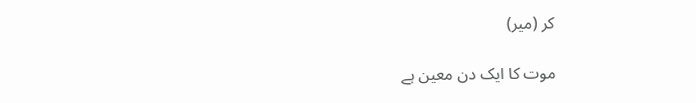کر (میر)

موت کا ایک دن معین ہے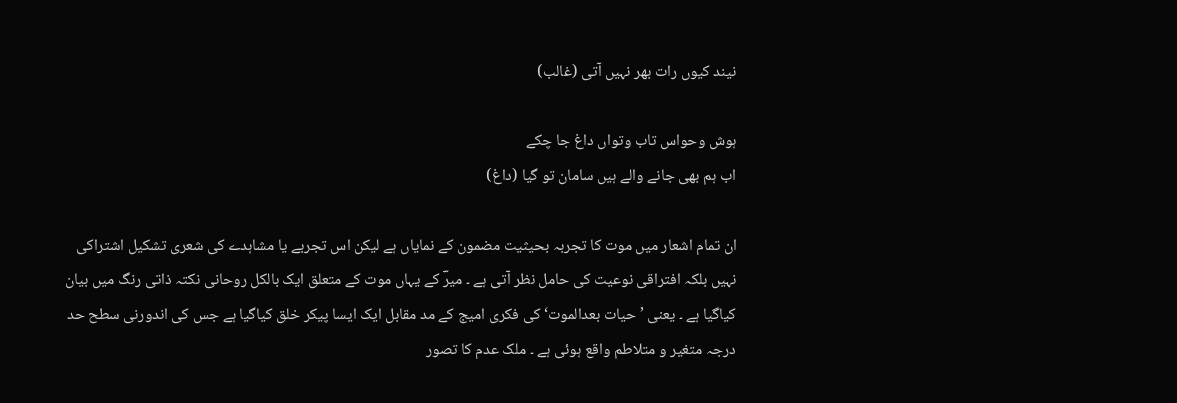نیند کیوں رات بھر نہیں آتی (غالب)

ہوش وحواس تاب وتواں داغ جا چکے
اب ہم بھی جانے والے ہیں سامان تو گیا (داغ)

ان تمام اشعار میں موت کا تجربہ بحیثیت مضمون کے نمایاں ہے لیکن اس تجربے یا مشاہدے کی شعری تشکیل اشتراکی نہیں بلکہ افتراقی نوعیت کی حامل نظر آتی ہے ۔ میرؔ کے یہاں موت کے متعلق ایک بالکل روحانی نکتہ ذاتی رنگ میں بیان کیاگیا ہے ۔ یعنی ’حیات بعدالموت‘ کی فکری امیج کے مد مقابل ایک ایسا پیکر خلق کیاگیا ہے جس کی اندورنی سطح حد درجہ متغیر و متلاطم واقع ہوئی ہے ۔ ملک عدم کا تصور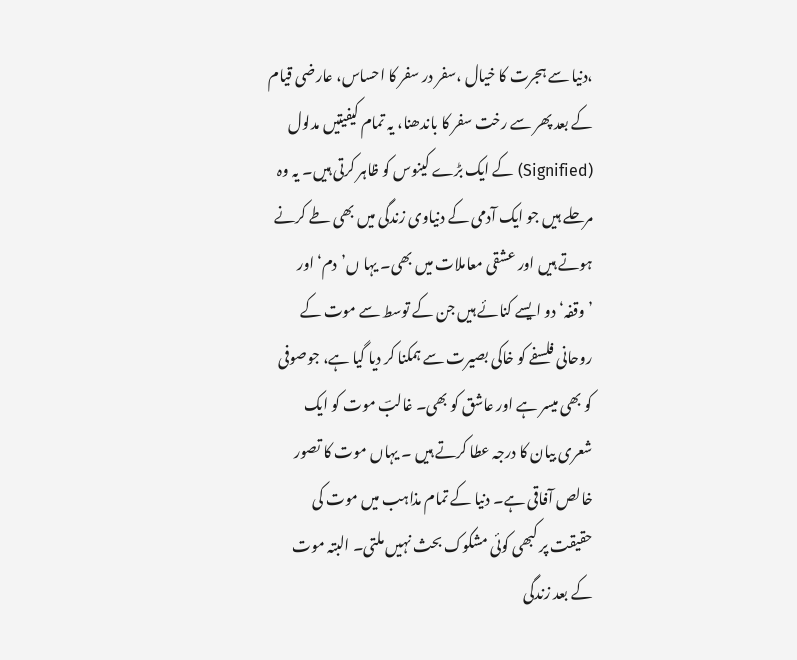،دنیا سے ہجرت کا خیال ،سفر در سفر کا احساس، عارضی قیام کے بعد پھر سے رخت سفر کا باندھنا، یہ تمام کیفیتیں مدلول (Signified) کے ایک بڑے کینوس کو ظاہر کرتی ہیں۔ یہ وہ مرحلے ہیں جو ایک آدمی کے دنیاوی زندگی میں بھی طے کرنے ہوتے ہیں اور عشقی معاملات میں بھی۔ یہا ں’دم‘اور ’وقفہ‘دو ایسے کنائے ہیں جن کے توسط سے موت کے روحانی فلسفے کو خاکی بصیرت سے ہمکنا کر دیا گیا ہے، جوصوفی کو بھی میسر ہے اور عاشق کو بھی۔ غالبؔ موت کو ایک شعری بیان کا درجہ عطا کرتے ہیں ۔ یہاں موت کا تصور خالص آفاقی ہے۔ دنیا کے تمام مذاہب میں موت کی حقیقت پر کبھی کوئی مشکوک بحث نہیں ملتی۔ البتہ موت کے بعد زندگی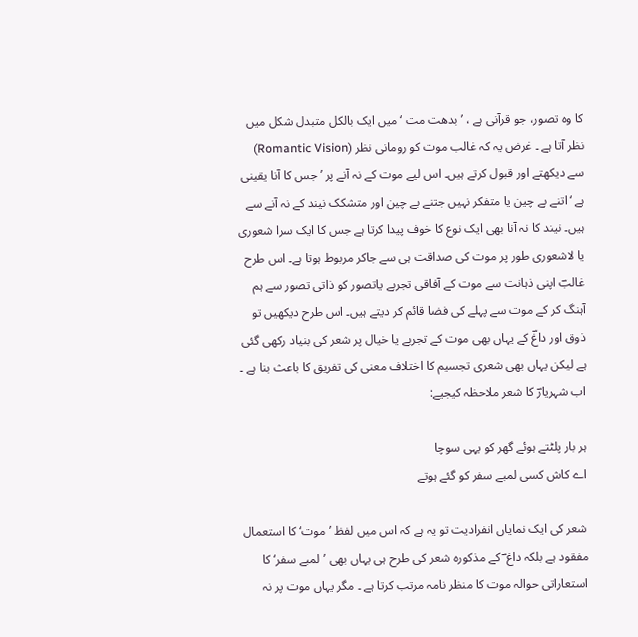کا وہ تصور، جو قرآنی ہے ، ’بدھت مت ‘میں ایک بالکل متبدل شکل میں نظر آتا ہے ۔ غرض یہ کہ غالب موت کو رومانی نظر (Romantic Vision) سے دیکھتے اور قبول کرتے ہیں۔ اس لیے موت کے نہ آنے پر ’جس کا آنا یقینی ہے ‘اتنے بے چین یا متفکر نہیں جتنے بے چین اور متشکک نیند کے نہ آنے سے ہیں۔ نیند کا نہ آنا بھی ایک نوع کا خوف پیدا کرتا ہے جس کا ایک سرا شعوری یا لاشعوری طور پر موت کی صداقت ہی سے جاکر مربوط ہوتا ہے۔ اس طرح غالبؔ اپنی ذہانت سے موت کے آفاقی تجربے یاتصور کو ذاتی تصور سے ہم آہنگ کر کے موت سے پہلے کی فضا قائم کر دیتے ہیں۔ اس طرح دیکھیں تو ذوق اور داغؔ کے یہاں بھی موت کے تجربے یا خیال پر شعر کی بنیاد رکھی گئی ہے لیکن یہاں بھی شعری تجسیم کا اختلاف معنی کی تفریق کا باعث بنا ہے ۔ اب شہریارؔ کا شعر ملاحظہ کیجیے:

ہر بار پلٹتے ہوئے گھر کو یہی سوچا
اے کاش کسی لمبے سفر کو گئے ہوتے

شعر کی ایک نمایاں انفرادیت تو یہ ہے کہ اس میں لفظ ’موت‘ کا استعمال مفقود ہے بلکہ داغ ؔ کے مذکورہ شعر کی طرح ہی یہاں بھی ’لمبے سفر‘کا استعاراتی حوالہ موت کا منظر نامہ مرتب کرتا ہے ۔ مگر یہاں موت پر نہ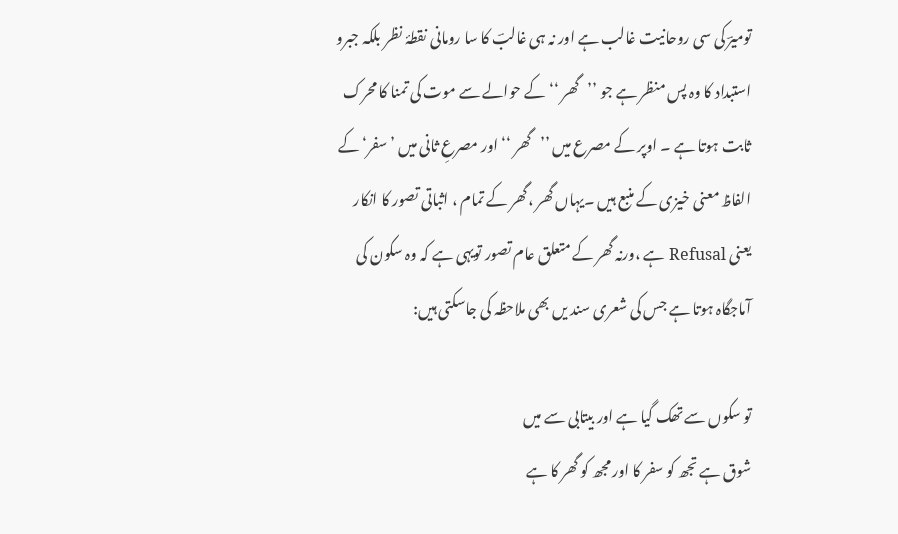تومیرؔ کی سی روحانیت غالب ہے اور نہ ہی غالبؔ کا سا رومانی نقطۂ نظر بلکہ جبرو استبداد کا وہ پس منظر ہے جو ’’گھر ‘‘کے حوالے سے موت کی تمنا کا محرک ثابت ہوتا ہے ۔ اوپر کے مصرع میں ’’گھر ‘‘اور مصرعِ ثانی میں ’سفر‘ کے الفاظ معنی خیزی کے منبع ہیں ۔یہاں گھر ،گھر کے تمام ، اثباتی تصور کا انکار یعنی Refusal ہے ،ورنہ گھر کے متعلق عام تصور تویہی ہے کہ وہ سکون کی آماجگاہ ہوتا ہے جس کی شعری سند یں بھی ملاحظہ کی جاسکتی ہیں:

تو سکوں سے تھک گیا ہے اور بیتابی سے میں
شوق ہے تجھ کو سفر کا اور مجھ کو گھر کا ہے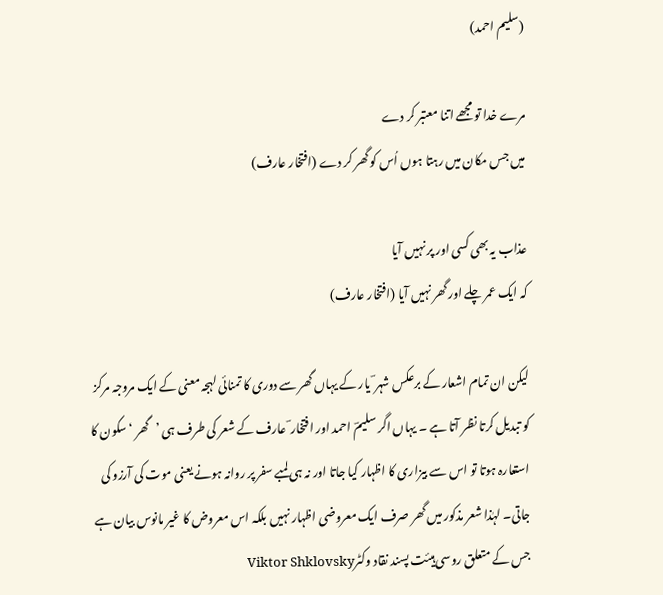(سلیم احمد)

مرے خدا تو مجھے اتنا معتبر کر دے
میں جس مکان میں رہتا ہوں اُس کو گھر کر دے (افتخار عارف)

عذاب یہ بھی کسی اور پر نہیں آیا
کہ ایک عمر چلے اور گھر نہیں آیا (افتخار عارف)

لیکن ان تمام اشعار کے برعکس شہر ؔ یار کے یہاں گھر سے دوری کا تمنائی لہجہ معنی کے ایک مروجہ مرکز کو تبدیل کرتا نظر آتا ہے ۔ یہاں اگر سلیمؔ احمد اور افتخار ؔ عارف کے شعر کی طرف ہی ’گھر ‘سکون کا استعارہ ہوتا تو اس سے بیزاری کا اظہار کیا جاتا اور نہ ہی لمبے سفر پر روانہ ہونے یعنی موت کی آرزو کی جاتی۔ لہٰذا شعر مذکور میں گھر صرف ایک معروضی اظہار نہیں بلکہ اس معروض کا غیر مانوس بیان ہے جس کے متعلق روسی ہیئت پسند نقاد وکٹرViktor Shklovsky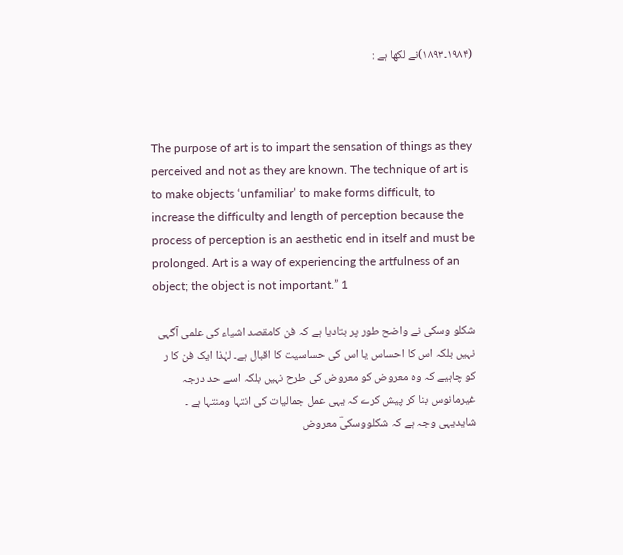(۱۹۸۴۔۱۸۹۳)نے لکھا ہے :



The purpose of art is to impart the sensation of things as they perceived and not as they are known. The technique of art is to make objects ‘unfamiliar’ to make forms difficult, to increase the difficulty and length of perception because the process of perception is an aesthetic end in itself and must be prolonged. Art is a way of experiencing the artfulness of an object; the object is not important.” 1

شکلو وسکی نے واضح طور پر بتادیا ہے کہ فن کامقصد اشیاء کی علمی آگہی نہیں بلکہ اس کا احساس یا اس کی حساسیت کا اقبال ہے۔ لہٰذا ایک فن کا ر کو چاہیے کہ وہ معروض کو معروض کی طرح نہیں بلکہ اسے حد درجہ غیرمانوس بنا کر پیش کرے کہ یہی عمل جمالیات کی انتہا ومنتہا ہے ۔ شایدیہی وجہ ہے کہ شکلووسکیؔ معروض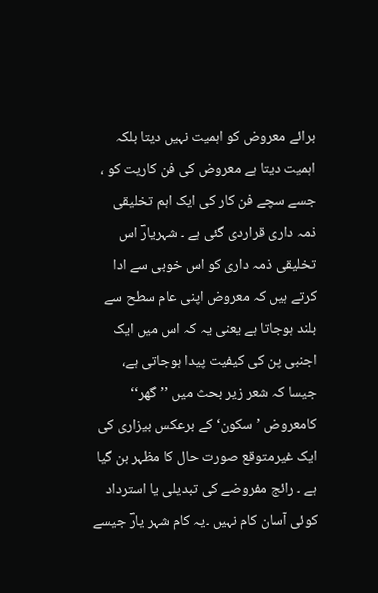برائے معروض کو اہمیت نہیں دیتا بلکہ اہمیت دیتا ہے معروض کی فن کاریت کو ، جسے سچے فن کار کی ایک اہم تخلیقی ذمہ داری قراردی گئی ہے ۔ شہریارؔ اس تخلیقی ذمہ داری کو اس خوبی سے ادا کرتے ہیں کہ معروض اپنی عام سطح سے بلند ہوجاتا ہے یعنی یہ کہ اس میں ایک اجنبی پن کی کیفیت پیدا ہوجاتی ہے، جیسا کہ شعر زیر بحث میں ’’گھر‘‘ کامعروض ’سکون‘ کے برعکس بیزاری کی ایک غیرمتوقع صورت حال کا مظہر بن گیا ہے ۔ رائج مفروضے کی تبدیلی یا استرداد کوئی آسان کام نہیں ۔یہ کام شہر یارؔ جیسے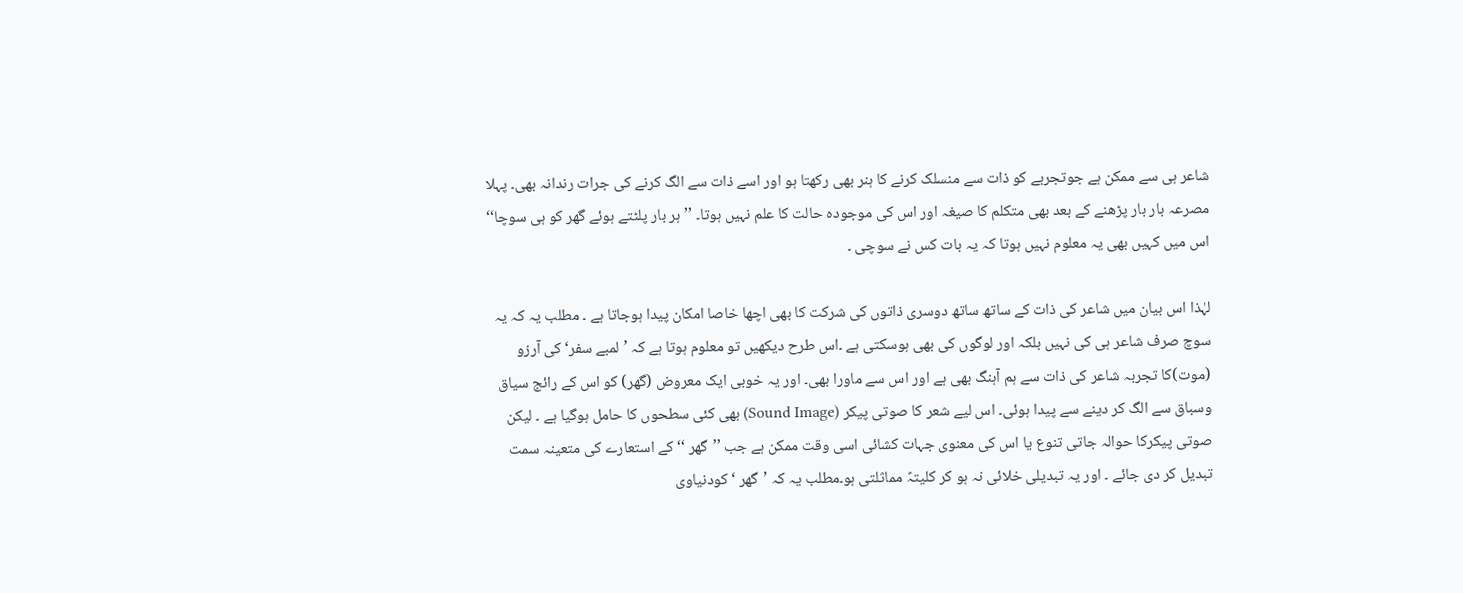شاعر ہی سے ممکن ہے جوتجربے کو ذات سے منسلک کرنے کا ہنر بھی رکھتا ہو اور اسے ذات سے الگ کرنے کی جرات رندانہ بھی۔ پہلا مصرعہ بار بار پڑھنے کے بعد بھی متکلم کا صیغہ اور اس کی موجودہ حالت کا علم نہیں ہوتا۔ ’’ہر بار پلٹتے ہوئے گھر کو ہی سوچا‘‘ اس میں کہیں بھی یہ معلوم نہیں ہوتا کہ یہ بات کس نے سوچی ۔

لہٰذا اس بیان میں شاعر کی ذات کے ساتھ ساتھ دوسری ذاتوں کی شرکت کا بھی اچھا خاصا امکان پیدا ہوجاتا ہے ۔ مطلب یہ کہ یہ سوچ صرف شاعر ہی کی نہیں بلکہ اور لوگوں کی بھی ہوسکتی ہے ۔اس طرح دیکھیں تو معلوم ہوتا ہے کہ ’لمبے سفر‘ کی آرزو (موت)کا تجربہ شاعر کی ذات سے ہم آہنگ بھی ہے اور اس سے ماورا بھی۔ اور یہ خوبی ایک معروض (گھر) کو اس کے رائج سیاق وسباق سے الگ کر دینے سے پیدا ہوئی۔ اس لیے شعر کا صوتی پیکر (Sound Image) بھی کئی سطحوں کا حامل ہوگیا ہے ۔ لیکن صوتی پیکرکا حوالہ جاتی تنوع یا اس کی معنوی جہات کشائی اسی وقت ممکن ہے جب ’’گھر ‘‘ کے استعارے کی متعینہ سمت تبدیل کر دی جائے ۔ اور یہ تبدیلی خلائی نہ ہو کر کلیتہً مماثلتی ہو۔مطلب یہ کہ ’گھر ‘کودنیاوی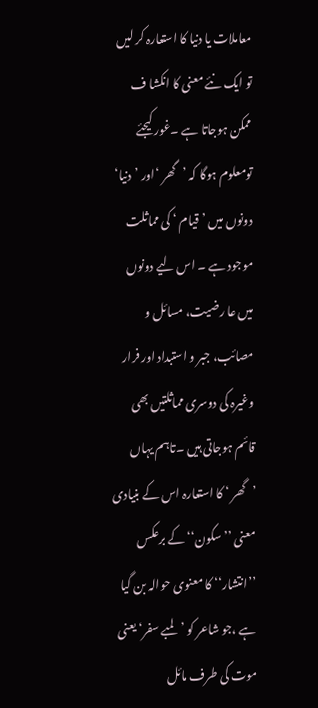معاملات یا دنیا کا استعارہ کر لیں تو ایک نئے معنی کا انکشا ف ممکن ہوجاتا ہے ۔غور کیجئے تومعلوم ہوگا کہ ’گھر ‘اور ’دنیا‘ دونوں میں ’قیام ‘ کی مماثلت موجود ہے ۔ اس لیے دونوں میں عا رضیت، مسائل و مصائب، جبر و استبداد اور فرار وغیرہ کی دوسری مماثلتیں بھی قائم ہوجاتی ہیں ۔تاہم یہاں ’گھر ‘ کا استعارہ اس کے بنیادی معنی ’’سکون‘‘کے برعکس ’’انتشار‘‘ کا معنوی حوالہ بن گیا ہے ،جو شاعر کو ’لمبے سفر‘ یعنی موت کی طرف مائل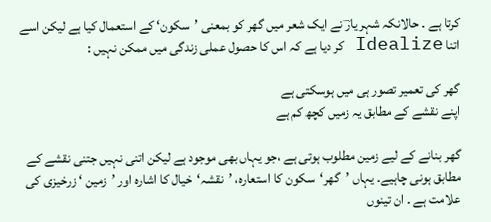کرتا ہے ۔ حالانکہ شہر یارؔ نے ایک شعر میں گھر کو بمعنی ’سکون‘ کے استعمال کیا ہے لیکن اسے اتنا Idealize کر دیا ہے کہ اس کا حصول عملی زندگی میں ممکن نہیں :

گھر کی تعمیر تصور ہی میں ہوسکتی ہے
اپنے نقشے کے مطابق یہ زمیں کچھ کم ہے

گھر بنانے کے لیے زمین مطلوب ہوتی ہے ،جو یہاں بھی موجود ہے لیکن اتنی نہیں جتنی نقشے کے مطابق ہونی چاہیے۔ یہاں ’گھر‘سکون کا استعارہ، ’نقشہ‘خیال کا اشارہ اور ’زمین ‘ زرخیزی کی علامت ہے ۔ ان تینوں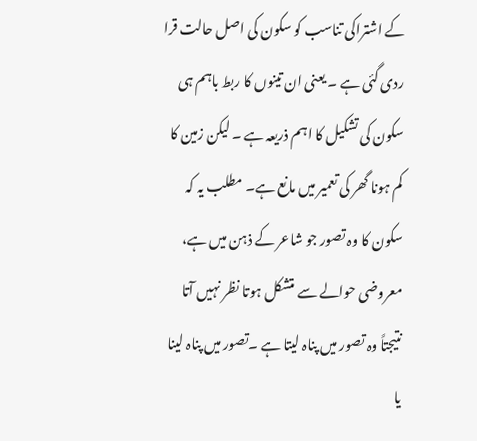کے اشتراکی تناسب کو سکون کی اصل حالت قرا ردی گئی ہے ۔ یعنی ان تینوں کا ربط باہم ہی سکون کی تشکیل کا اہم ذریعہ ہے ۔ لیکن زمین کا کم ہونا گھر کی تعمیر میں مانع ہے۔ مطلب یہ کہ سکون کا وہ تصور جو شاعر کے ذہن میں ہے، معروضی حوالے سے متشکل ہوتا نظر نہیں آتا نتیجتاً وہ تصور میں پناہ لیتا ہے ۔تصور میں پناہ لینا یا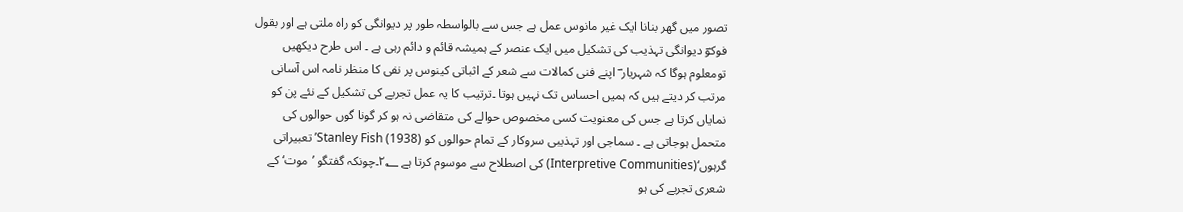تصور میں گھر بنانا ایک غیر مانوس عمل ہے جس سے بالواسطہ طور پر دیوانگی کو راہ ملتی ہے اور بقول فوکوؔ دیوانگی تہذیب کی تشکیل میں ایک عنصر کے ہمیشہ قائم و دائم رہی ہے ۔ اس طرح دیکھیں تومعلوم ہوگا کہ شہریار ؔ اپنے فنی کمالات سے شعر کے اثباتی کینوس پر نفی کا منظر نامہ اس آسانی مرتب کر دیتے ہیں کہ ہمیں احساس تک نہیں ہوتا ۔ترتیب کا یہ عمل تجربے کی تشکیل کے نئے پن کو نمایاں کرتا ہے جس کی معنویت کسی مخصوص حوالے کی متقاضی نہ ہو کر گونا گوں حوالوں کی متحمل ہوجاتی ہے ۔ سماجی اور تہذیبی سروکار کے تمام حوالوں کو Stanley Fish (1938)’ تعبیراتی گرہوں‘(Interpretive Communities) کی اصطلاح سے موسوم کرتا ہے ۲؂۔چونکہ گفتگو ’موت‘ کے شعری تجربے کی ہو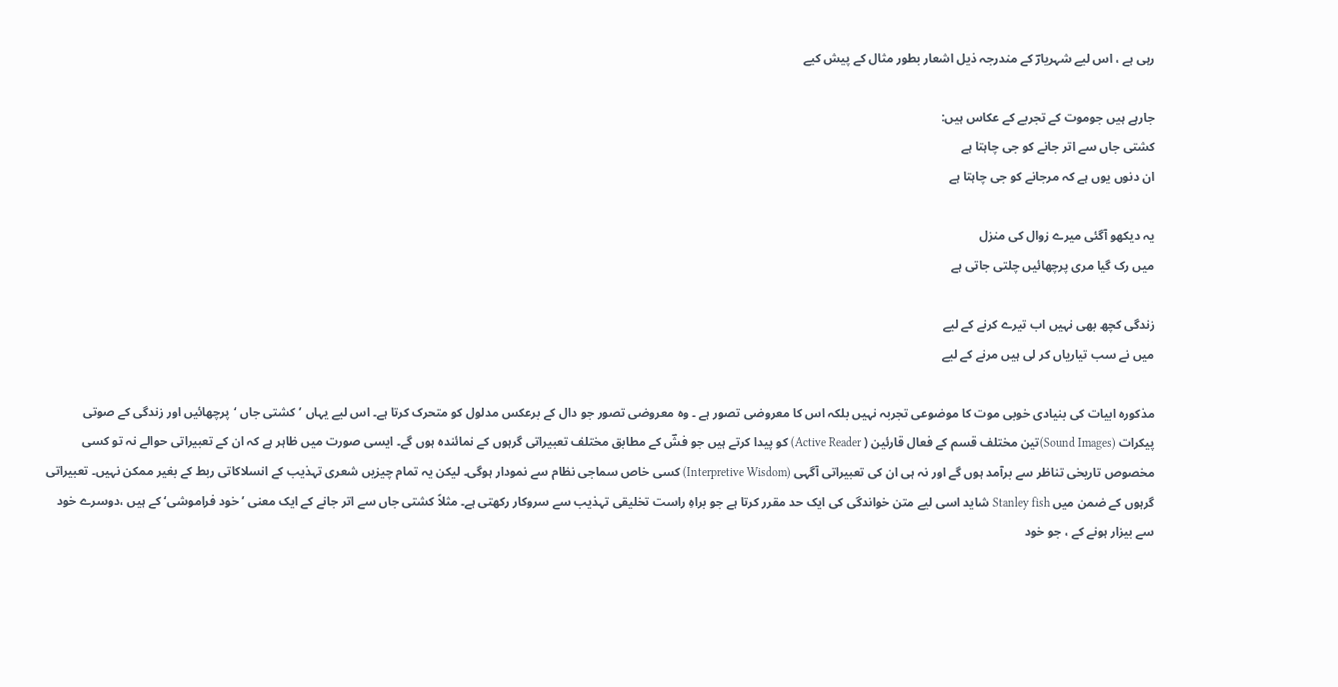رہی ہے ، اس لیے شہریارؔ کے مندرجہ ذیل اشعار بطور مثال کے پیش کیے

جارہے ہیں جوموت کے تجربے کے عکاس ہیں:
کشتی جاں سے اتر جانے کو جی چاہتا ہے
ان دنوں یوں ہے کہ مرجانے کو جی چاہتا ہے

یہ دیکھو آگئی میرے زوال کی منزل
میں رک گیا مری پرچھائیں چلتی جاتی ہے

زندگی کچھ بھی نہیں اب تیرے کرنے کے لیے
میں نے سب تیاریاں کر لی ہیں مرنے کے لیے

مذکورہ ابیات کی بنیادی خوبی موت کا موضوعی تجربہ نہیں بلکہ اس کا معروضی تصور ہے ۔ وہ معروضی تصور جو دال کے برعکس مدلول کو متحرک کرتا ہے۔ اس لیے یہاں ’کشتی جاں ‘پرچھائیں اور زندگی کے صوتی پیکرات (Sound Images)تین مختلف قسم کے فعال قارئین ( Active Reader) کو پیدا کرتے ہیں جو فشؔ کے مطابق مختلف تعبیراتی گرہوں کے نمائندہ ہوں گے۔ ایسی صورت میں ظاہر ہے کہ ان کے تعبیراتی حوالے نہ تو کسی مخصوص تاریخی تناظر سے برآمد ہوں گے اور نہ ہی ان کی تعبیراتی آگہی (Interpretive Wisdom) کسی خاص سماجی نظام سے نمودار ہوگی۔ لیکن یہ تمام چیزیں شعری تہذیب کے انسلاکاتی ربط کے بغیر ممکن نہیں۔ تعبیراتی گرہوں کے ضمن میں Stanley fish شاید اسی لیے متن خواندگی کی ایک حد مقرر کرتا ہے جو براہِ راست تخلیقی تہذیب سے سروکار رکھتی ہے۔ مثلاً کشتی جاں سے اتر جانے کے ایک معنی ’خود فراموشی‘ کے ہیں ،دوسرے خود سے بیزار ہونے کے ، جو خود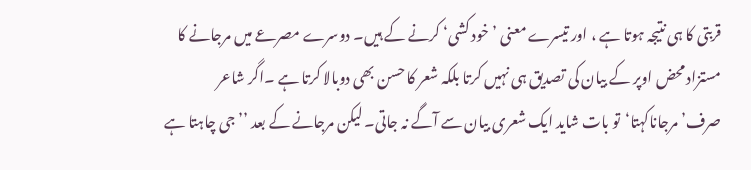قربتی کا ہی نتیجہ ہوتا ہے ، اور تیسرے معنی ’خود کشی‘ کرنے کے ہیں۔ دوسرے مصرعے میں مرجانے کا مستزاد محض اوپر کے بیان کی تصدیق ہی نہیں کرتا بلکہ شعر کا حسن بھی دوبالا کرتا ہے ۔اگر شاعر صرف’مرجاناکہتا‘تو بات شاید ایک شعری بیان سے آگے نہ جاتی۔ لیکن مرجانے کے بعد ’’جی چاہتا ہے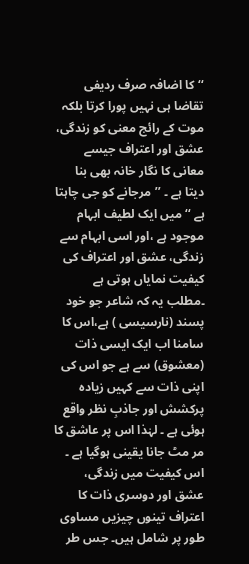‘‘ کا اضافہ صرف ردیفی تقاضا ہی نہیں پورا کرتا بلکہ موت کے رائج معنی کو زندگی، عشق اور اعتراف جیسے معانی کا نگار خانہ بھی بنا دیتا ہے ۔ ’’مرجانے کو جی چاہتا ہے ‘‘ میں ایک لطیف ابہام موجود ہے ،اور اسی ابہام سے زندگی، عشق اور اعتراف کی کیفیت نمایاں ہوتی ہے ۔مطلب یہ کہ شاعر جو خود پسند (نارسیسی ) ہے،اس کا سامنا اب ایک ایسی ذات (معشوق) سے ہے جو اس کی اپنی ذات سے کہیں زیادہ پرکشش اور جاذبِ نظر واقع ہوئی ہے ۔ لہٰذا اس پر عاشق کا مر مٹ جانا یقینی ہوگیا ہے ۔ اس کیفیت میں زندگی، عشق اور دوسری ذات کا اعتراف تینوں چیزیں مساوی طور پر شامل ہیں۔ جس طر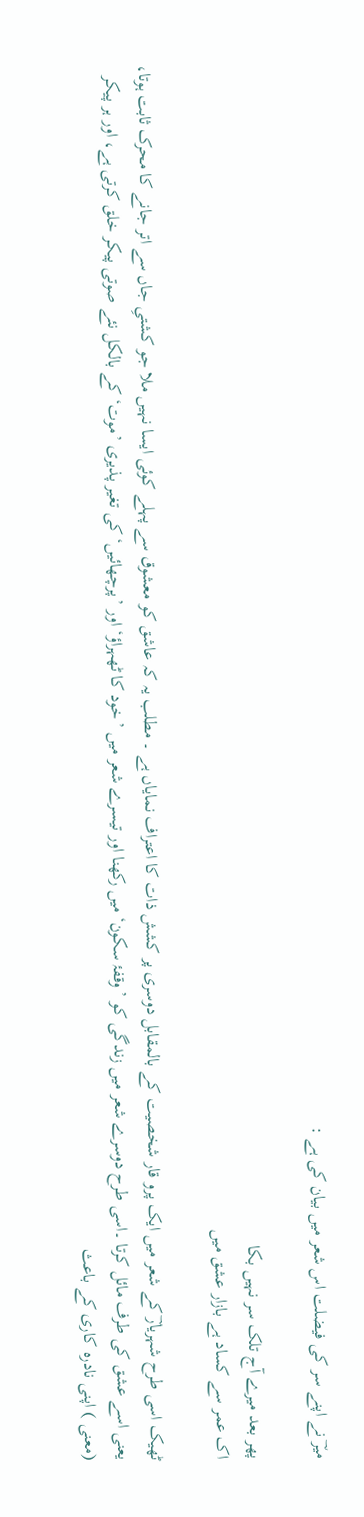میرؔ نے اپنے سر کی فیضلت اس شعر میں بیان کی ہے :

پھر بعد میرے آج تلک سر نہیں بکا
اک عمر سے کساد ہے بازار عشق میں

ٹھیک اسی طرح شہریارؔ کے شعر میں ایک پرو قار شخصیت کے بالمقابل دوسری پر کشش ذات کا اعتراف نمایاں ہے ۔ مطلب یہ کہ عاشق کو معشوق سے پہلے کوئی ایسا نہیں ملا جو کشتیِ جاں سے اتر جانے کا محرک ثابت ہوتا، یعنی اسے عشق کی طرف مائل کرتا ۔اسی طرح دوسرے شعر میں زندگی کو ’وقفۂ سکون‘ میں رکھنا اور تیسرے شعر میں ’خود کا ٹھہراؤ‘ اور ’پرچھائیں‘ کی تغیر پذیری ’موت‘ کے بالکل نئے صوتی پیکر خلق کرتی ہے، اور ہر پیکر (معنی ) اپنی نادرہ کاری کے باعث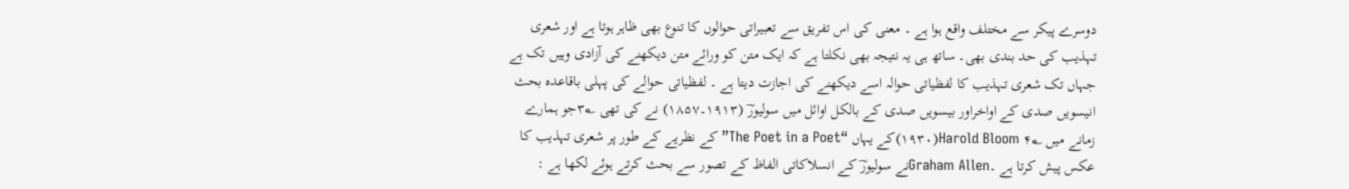دوسرے پیکر سے مختلف واقع ہوا ہے ۔ معنی کی اس تفریق سے تعبیراتی حوالوں کا تنوع بھی ظاہر ہوتا ہے اور شعری تہذیب کی حد بندی بھی۔ ساتھ ہی یہ نتیجہ بھی نکلتا ہے کہ ایک متن کو ورائے متن دیکھنے کی آزادی وہیں تک ہے جہاں تک شعری تہذیب کا لفظیاتی حوالہ اسے دیکھنے کی اجازت دیتا ہے ۔ لفظیاتی حوالے کی پہلی باقاعدہ بحث انیسویں صدی کے اواخراور بیسویں صدی کے بالکل اوائل میں سولیورؔ (۱۹۱۳۔۱۸۵۷) نے کی تھی ۳؂جو ہمارے زمانے میں Harold Bloom ۴؂(۱۹۳۰)کے یہاں “The Poet in a Poet” کے نظریے کے طور پر شعری تہذیب کا عکس پیش کرتا ہے ۔Graham Allenنے سولیورؔ کے انسلاکاتی الفاظ کے تصور سے بحث کرتے ہوئے لکھا ہے :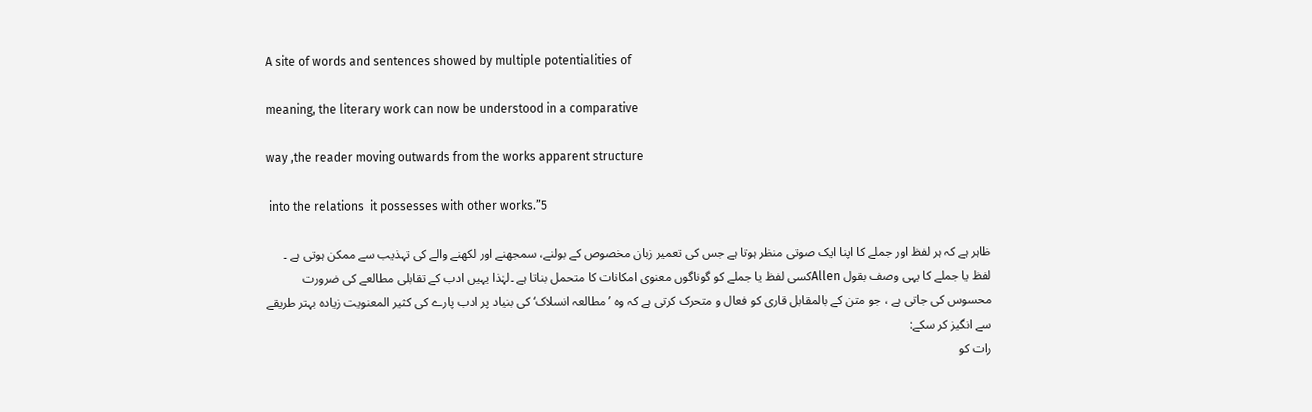A site of words and sentences showed by multiple potentialities of

meaning, the literary work can now be understood in a comparative

way ,the reader moving outwards from the works apparent structure

 into the relations  it possesses with other works.”5

ظاہر ہے کہ ہر لفظ اور جملے کا اپنا ایک صوتی منظر ہوتا ہے جس کی تعمیر زبان مخصوص کے بولنے، سمجھنے اور لکھنے والے کی تہذیب سے ممکن ہوتی ہے ۔ لفظ یا جملے کا یہی وصف بقول Allenکسی لفظ یا جملے کو گوناگوں معنوی امکانات کا متحمل بناتا ہے ۔لہٰذا یہیں ادب کے تقابلی مطالعے کی ضرورت محسوس کی جاتی ہے ، جو متن کے بالمقابل قاری کو فعال و متحرک کرتی ہے کہ وہ ’مطالعہ انسلاک‘ کی بنیاد پر ادب پارے کی کثیر المعنویت زیادہ بہتر طریقے سے انگیز کر سکے:
رات کو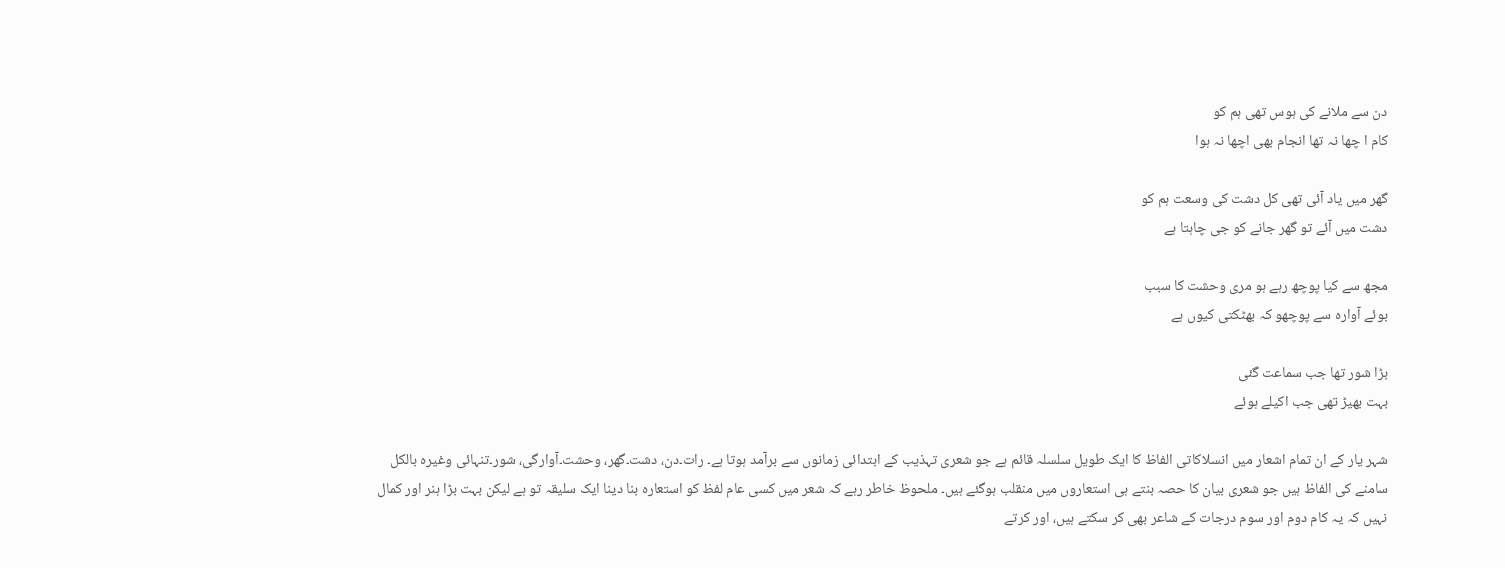دن سے ملانے کی ہوس تھی ہم کو
کام ا چھا نہ تھا انجام بھی اچھا نہ ہوا

گھر میں یاد آئی تھی کل دشت کی وسعت ہم کو
دشت میں آئے تو گھر جانے کو جی چاہتا ہے

مجھ سے کیا پوچھ رہے ہو مری وحشت کا سبب
بوئے آوارہ سے پوچھو کہ بھٹکتی کیوں ہے

بڑا شور تھا جب سماعت گئی
بہت بھیڑ تھی جب اکیلے ہوئے

شہر یار کے ان تمام اشعار میں انسلاکاتی الفاظ کا ایک طویل سلسلہ قائم ہے جو شعری تہذیب کے ابتدائی زمانوں سے برآمد ہوتا ہے۔ رات۔دن، دشت۔گھر، وحشت۔آوارگی، شور۔تنہائی وغیرہ بالکل سامنے کی الفاظ ہیں جو شعری بیان کا حصہ بنتے ہی استعاروں میں منقلب ہوگئے ہیں۔ ملحوظ خاطر رہے کہ شعر میں کسی عام لفظ کو استعارہ بنا دینا ایک سلیقہ تو ہے لیکن بہت بڑا ہنر اور کمال نہیں کہ یہ کام دوم اور سوم درجات کے شاعر بھی کر سکتے ہیں، اور کرتے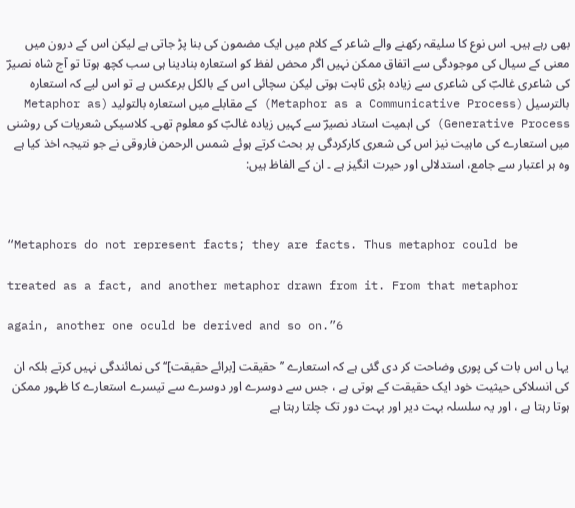بھی رہے ہیں۔ اس نوع کا سلیقہ رکھنے والے شاعر کے کلام میں ایک مضمون کی بنا پڑ جاتی ہے لیکن اس کے درون میں معنی کے سیال کی موجودگی سے اتفاق ممکن نہیں اگر محض لفظ کو استعارہ بنادینا ہی سب کچھ ہوتا تو آج شاہ نصیرؔ کی شاعری غالبؔ کی شاعری سے زیادہ بڑی ثابت ہوتی لیکن سچائی اس کے بالکل برعکس ہے تو اس لیے کہ استعارہ بالترسیل (Metaphor as a Communicative Process) کے مقابلے میں استعارہ بالتولید (Metaphor as Generative Process) کی اہمیت استاد نصیرؔ سے کہیں زیادہ غالبؔ کو معلوم تھی۔ کلاسیکی شعریات کی روشنی میں استعارے کی ماہیت نیز اس کی شعری کارکردگی پر بحث کرتے ہوئے شمس الرحمن فاروقی نے جو نتیجہ اخذ کیا ہے وہ ہر اعتبار سے جامع، استدلالی اور حیرت انگیز ہے ۔ ان کے الفاظ ہیں:



“Metaphors do not represent facts; they are facts. Thus metaphor could be

treated as a fact, and another metaphor drawn from it. From that metaphor

again, another one oculd be derived and so on.”6

یہا ں اس بات کی پوری وضاحت کر دی گئی ہے کہ استعارے ’’حقیقت [برائے حقیقت]‘‘ کی نمائندگی نہیں کرتے بلکہ ان کی انسلاکی حیثیت خود ایک حقیقت کے ہوتی ہے ، جس سے دوسرے اور دوسرے سے تیسرے استعارے کا ظہور ممکن ہوتا رہتا ہے ، اور یہ سلسلہ بہت دیر اور بہت دور تک چلتا رہتا ہے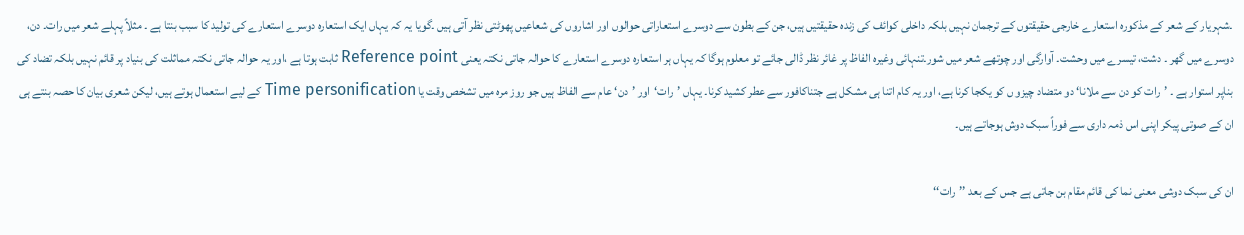۔شہریار کے شعر کے مذکورہ استعارے خارجی حقیقتوں کے ترجمان نہیں بلکہ داخلی کوائف کی زندہ حقیقتیں ہیں، جن کے بطون سے دوسرے استعاراتی حوالوں اور اشاروں کی شعاعیں پھوٹتی نظر آتی ہیں ۔گویا یہ کہ یہاں ایک استعارہ دوسرے استعارے کی تولید کا سبب بنتا ہے ۔ مثلاً پہلے شعر میں رات۔ دن، دوسرے میں گھر ۔ دشت، تیسرے میں وحشت۔ آوارگی اور چوتھے شعر میں شور۔تنہائی وغیرہ الفاظ پر غائر نظر ڈالی جائے تو معلوم ہوگا کہ یہاں ہر استعارہ دوسرے استعارے کا حوالہ جاتی نکتہ یعنی Reference point ثابت ہوتا ہے ،اور یہ حوالہ جاتی نکتہ مماثلت کی بنیاد پر قائم نہیں بلکہ تضاد کی بناپر استوار ہے ۔ ’رات کو دن سے ملانا‘ دو متضاد چیزو ں کو یکجا کرنا ہے، اور یہ کام اتنا ہی مشکل ہے جتناکافور سے عطر کشید کرنا۔ یہاں ’رات‘اور ’دن‘ عام سے الفاظ ہیں جو روز مرہ میں تشخص وقت یا Time personification کے لیے استعمال ہوتے ہیں، لیکن شعری بیان کا حصہ بنتے ہی ان کے صوتی پیکر اپنی اس ذمہ داری سے فوراً سبک دوش ہوجاتے ہیں۔

ان کی سبک دوشی معنی نما کی قائم مقام بن جاتی ہے جس کے بعد ’’رات‘‘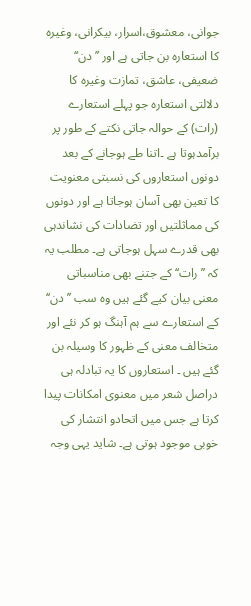جوانی، معشوق،اسرار، بیکرانی، وغیرہ کا استعارہ بن جاتی ہے اور ’’دن‘‘ ضعیفی، عاشق، تمازت وغیرہ کا دلالتی استعارہ جو پہلے استعارے (رات) کے حوالہ جاتی نکتے کے طور پر برآمدہوتا ہے ۔اتنا طے ہوجانے کے بعد دونوں استعاروں کی نسبتی معنویت کا تعین بھی آسان ہوجاتا ہے اور دونوں کی مماثلتیں اور تضادات کی نشاندہی بھی قدرے سہل ہوجاتی ہے۔ مطلب یہ کہ ’’رات‘‘ کے جتنے بھی مناسباتی معنی بیان کیے گئے ہیں وہ سب ’’دن‘‘ کے استعارے سے ہم آہنگ ہو کر نئے اور متخالف معنی کے ظہور کا وسیلہ بن گئے ہیں ۔ استعاروں کا یہ تبادلہ ہی دراصل شعر میں معنوی امکانات پیدا کرتا ہے جس میں اتحادو انتشار کی خوبی موجود ہوتی ہے۔ شاید یہی وجہ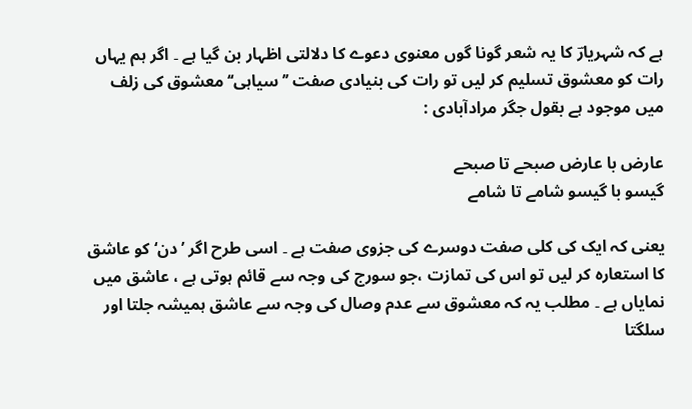ہے کہ شہریارؔ کا یہ شعر گونا گوں معنوی دعوے کا دلالتی اظہار بن گیا ہے ۔ اگر ہم یہاں رات کو معشوق تسلیم کر لیں تو رات کی بنیادی صفت ’’ سیاہی‘‘ معشوق کی زلف میں موجود ہے بقول جگر مرادآبادی :

عارض با عارض صبحے تا صبحے
گیسو با گیسو شامے تا شامے

یعنی کہ ایک کی کلی صفت دوسرے کی جزوی صفت ہے ۔ اسی طرح اگر ’دن‘ کو عاشق کا استعارہ کر لیں تو اس کی تمازت ،جو سورج کی وجہ سے قائم ہوتی ہے ، عاشق میں نمایاں ہے ۔ مطلب یہ کہ معشوق سے عدم وصال کی وجہ سے عاشق ہمیشہ جلتا اور سلگتا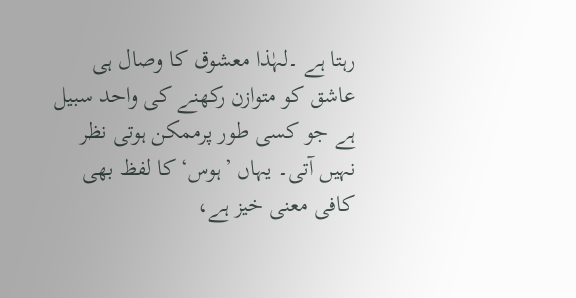رہتا ہے ۔لہٰذا معشوق کا وصال ہی عاشق کو متوازن رکھنے کی واحد سبیل ہے جو کسی طور پرممکن ہوتی نظر نہیں آتی۔ یہاں ’ہوس‘ کا لفظ بھی کافی معنی خیز ہے،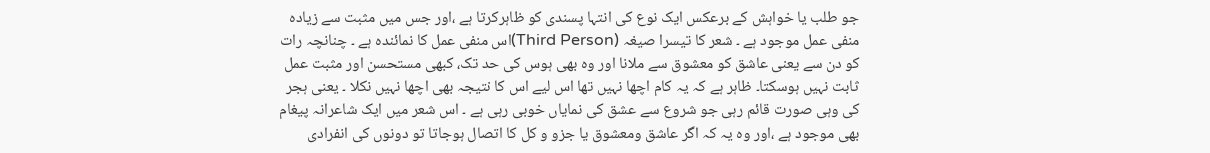جو طلب یا خواہش کے برعکس ایک نوع کی انتہا پسندی کو ظاہرکرتا ہے ،اور جس میں مثبت سے زیادہ منفی عمل موجود ہے ۔ شعر کا تیسرا صیغہ (Third Person)اس منفی عمل کا نمائندہ ہے ۔ چنانچہ رات کو دن سے یعنی عاشق کو معشوق سے ملانا اور وہ بھی ہوس کی حد تک، کبھی مستحسن اور مثبت عمل ثابت نہیں ہوسکتا۔ ظاہر ہے کہ یہ کام اچھا نہیں تھا اس لیے اس کا نتیجہ بھی اچھا نہیں نکلا ۔ یعنی ہجر کی وہی صورت قائم رہی جو شروع سے عشق کی نمایاں خوبی رہی ہے ۔ اس شعر میں ایک شاعرانہ پیغام بھی موجود ہے ،اور وہ یہ کہ اگر عاشق ومعشوق یا جزو و کل کا اتصال ہوجاتا تو دونوں کی انفرادی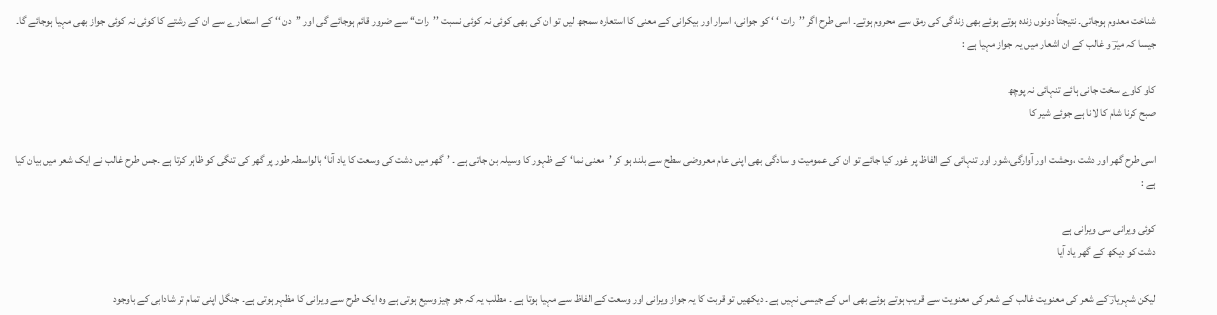شناخت معدوم ہوجاتی۔ نتیجتاً دونوں زندہ ہوتے ہوئے بھی زندگی کی رمق سے محروم ہوتے۔ اسی طرح اگر ’’رات ‘ ‘ کو جوانی، اسرار اور بیکرانی کے معنی کا استعارہ سمجھ لیں تو ان کی بھی کوئی نہ کوئی نسبت ’’رات‘‘ سے ضرور قائم ہوجائے گی اور ’’دن ‘‘ کے استعارے سے ان کے رشتے کا کوئی نہ کوئی جواز بھی مہیا ہوجائے گا۔ جیسا کہ میرؔ و غالب کے ان اشعار میں یہ جواز مہیا ہے :

کاو کاوے سخت جانی ہائے تنہائی نہ پوچھ
صبح کرنا شام کا لانا ہے جوئے شیر کا

اسی طرح گھر اور دشت ،وحشت اور آوارگی،شور اور تنہائی کے الفاظ پر غور کیا جائے تو ان کی عمومیت و سادگی بھی اپنی عام معروضی سطح سے بلند ہو کر ’معنی نما‘کے ظہور کا وسیلہ بن جاتی ہے ۔ ’گھر میں دشت کی وسعت کا یاد آنا‘ بالواسطہ طور پر گھر کی تنگی کو ظاہر کرتا ہے ۔جس طرح غالب نے ایک شعر میں بیان کیا ہے :

کوئی ویرانی سی ویرانی ہے
دشت کو دیکھ کے گھر یاد آیا

لیکن شہریارؔ کے شعر کی معنویت غالب کے شعر کی معنویت سے قریب ہوتے ہوئے بھی اس کے جیسی نہیں ہے۔ دیکھیں تو قربت کا یہ جواز ویرانی اور وسعت کے الفاظ سے مہیا ہوتا ہے ۔ مطلب یہ کہ جو چیز وسیع ہوتی ہے وہ ایک طرح سے ویرانی کا مظہر ہوتی ہے۔ جنگل اپنی تمام تر شادابی کے باوجود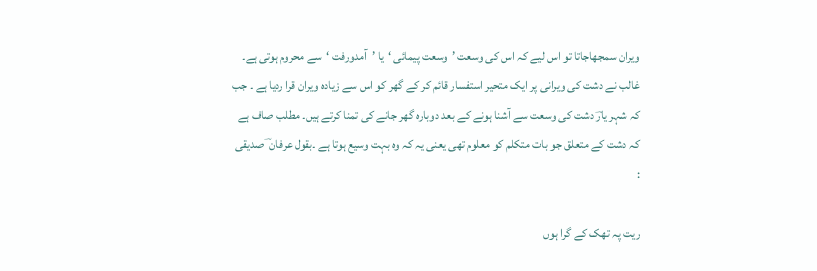ویران سمجھاجاتا تو اس لیے کہ اس کی وسعت ’وسعت پیمائی ‘یا ’آمدورفت ‘سے محروم ہوتی ہے۔ غالب نے دشت کی ویرانی پر ایک متحیر استفسار قائم کر کے گھر کو اس سے زیادہ ویران قرا ردیا ہے ۔ جب کہ شہر یارؔ دشت کی وسعت سے آشنا ہونے کے بعد دوبارہ گھر جانے کی تمنا کرتے ہیں۔ مطلب صاف ہے کہ دشت کے متعلق جو بات متکلم کو معلوم تھی یعنی یہ کہ وہ بہت وسیع ہوتا ہے ۔بقول عرفان ؔ صدیقی :

ریت پہ تھک کے گرا ہوں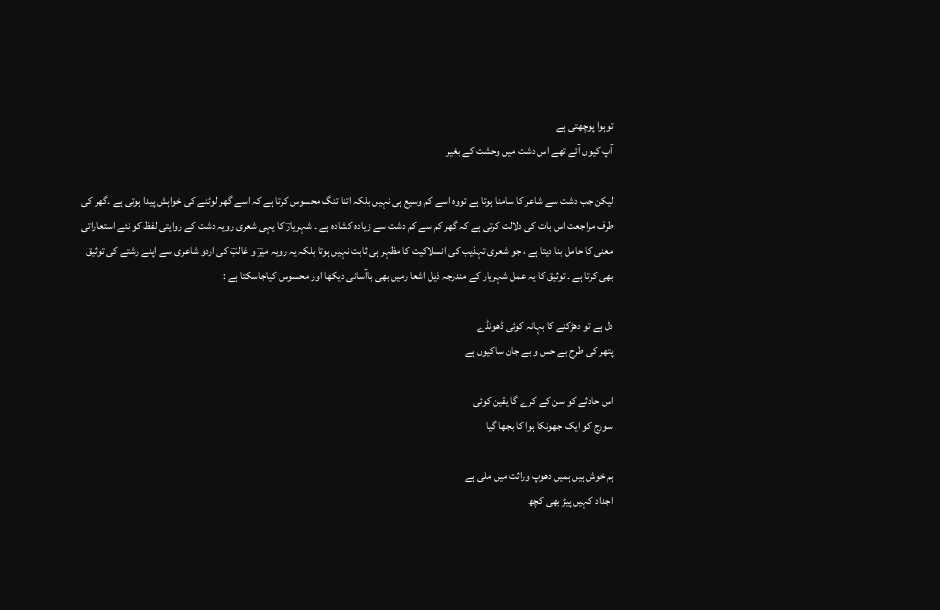توہوا پوچھتی ہے
آپ کیوں آئے تھے اس دشت میں وحشت کے بغیر

لیکن جب دشت سے شاعر کا سامنا ہوتا ہے تووہ اسے کم وسیع ہی نہیں بلکہ اتنا تنگ محسوس کرتا ہے کہ اسے گھر لوٹنے کی خواہش پیدا ہوتی ہے ۔گھر کی طرف مراجعت اس بات کی دلالت کرتی ہے کہ گھر کم سے کم دشت سے زیادہ کشادہ ہے ۔ شہریارؔ کا یہی شعری رویہ دشت کے روایتی لفظ کو نئے استعاراتی معنی کا حامل بنا دیتا ہے ، جو شعری تہذیب کی انسلاکیت کا مظہر ہی ثابت نہیں ہوتا بلکہ یہ رویہ میرؔ و غالبؔ کی اردو شاعری سے اپنے رشتے کی توثیق بھی کرتا ہے ۔ توثیق کا یہ عمل شہریار کے مندرجہ ذیل اشعا رمیں بھی باآسانی دیکھا اور محسوس کیاجاسکتا ہے :

دل ہے تو دھڑکنے کا بہانہ کوئی ڈھونڈے
پتھر کی طرح بے حس و بے جان ساکیوں ہے

اس حادثے کو سن کے کرے گا یقین کوئی
سورج کو ایک جھونکا ہوا کا بجھا گیا

ہم خوش ہیں ہمیں دھوپ وراثت میں ملی ہے
اجداد کہیں پیڑ بھی کچھ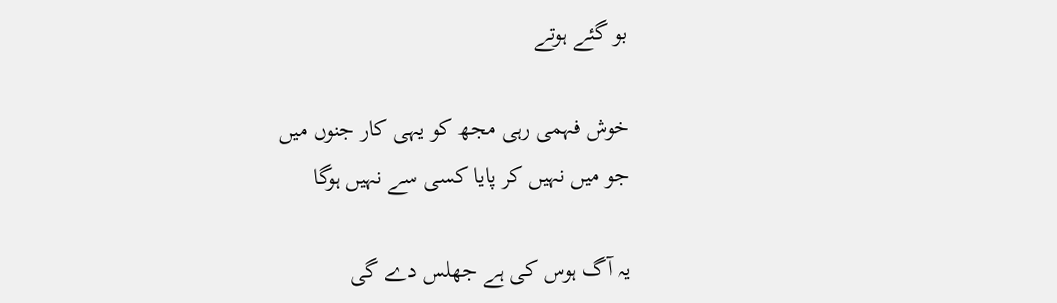بو گئے ہوتے

خوش فہمی رہی مجھ کو یہی کار جنوں میں
جو میں نہیں کر پایا کسی سے نہیں ہوگا

یہ آگ ہوس کی ہے جھلس دے گی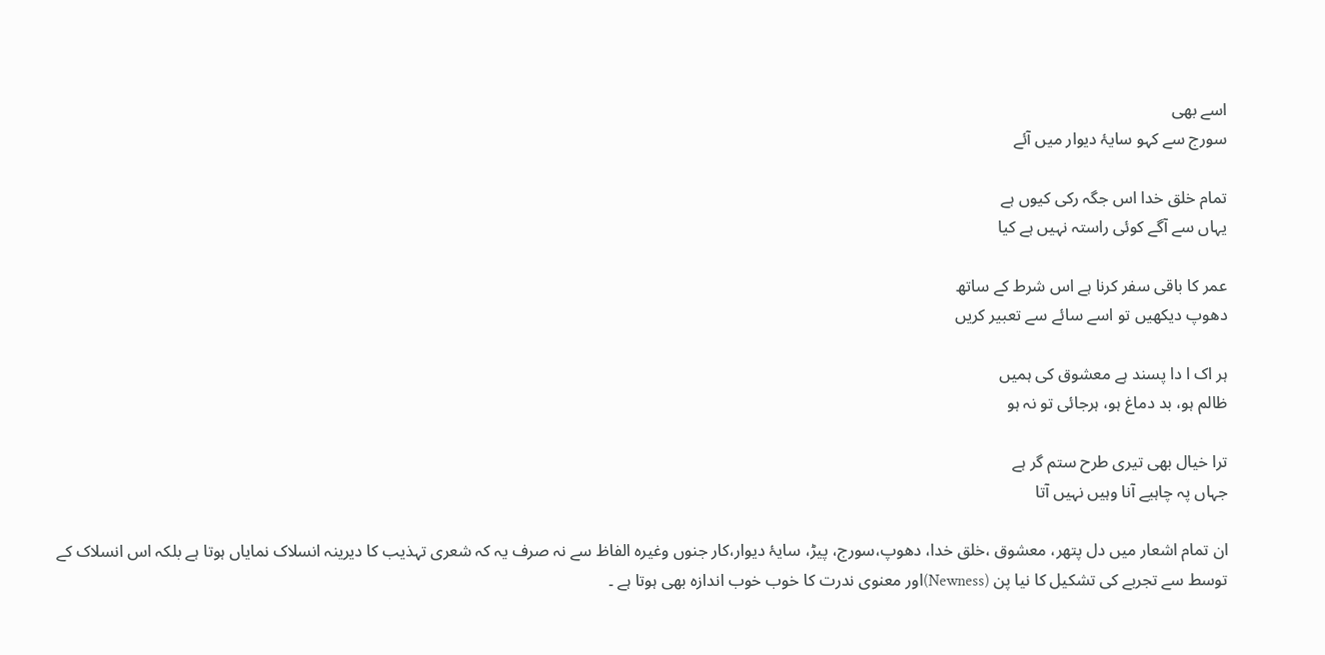اسے بھی
سورج سے کہو سایۂ دیوار میں آئے

تمام خلق خدا اس جگہ رکی کیوں ہے
یہاں سے آگے کوئی راستہ نہیں ہے کیا

عمر کا باقی سفر کرنا ہے اس شرط کے ساتھ
دھوپ دیکھیں تو اسے سائے سے تعبیر کریں

ہر اک ا دا پسند ہے معشوق کی ہمیں
ظالم ہو، بد دماغ ہو، ہرجائی تو نہ ہو

ترا خیال بھی تیری طرح ستم گر ہے
جہاں پہ چاہیے آنا وہیں نہیں آتا

ان تمام اشعار میں دل پتھر، معشوق ،خلق خدا، دھوپ،سورج، پیڑ، سایۂ دیوار،کار جنوں وغیرہ الفاظ سے نہ صرف یہ کہ شعری تہذیب کا دیرینہ انسلاک نمایاں ہوتا ہے بلکہ اس انسلاک کے توسط سے تجربے کی تشکیل کا نیا پن (Newness)اور معنوی ندرت کا خوب خوب اندازہ بھی ہوتا ہے ۔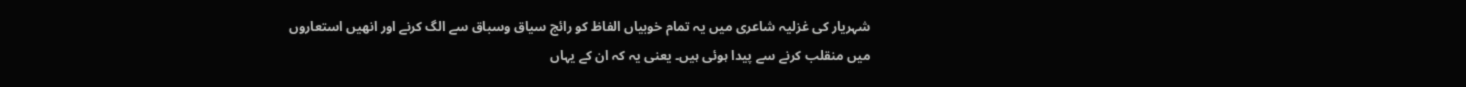شہریار کی غزلیہ شاعری میں یہ تمام خوبیاں الفاظ کو رائج سیاق وسباق سے الگ کرنے اور انھیں استعاروں میں منقلب کرنے سے پیدا ہوئی ہیں۔ یعنی یہ کہ ان کے یہاں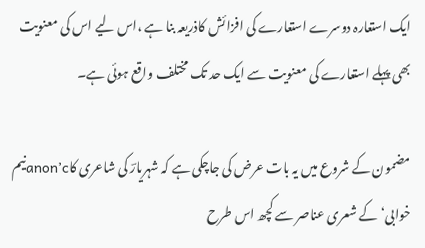ایک استعارہ دوسرے استعارے کی افزائش کاذریعہ بنا ہے ،اس لیے اس کی معنویت بھی پہلے استعارے کی معنویت سے ایک حد تک مختلف واقع ہوئی ہے۔

مضمون کے شروع میں یہ بات عرض کی جاچکی ہے کہ شہریارؔ کی شاعری کاanon’cنیم خوابی‘ کے شعری عناصر سے کچھ اس طرح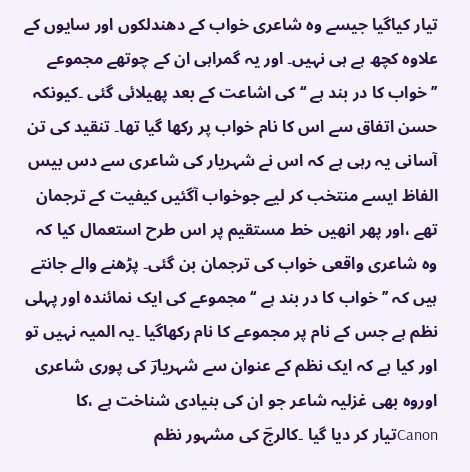تیار کیاگیا جیسے وہ شاعری خواب کے دھندلکوں اور سایوں کے علاوہ کچھ ہے ہی نہیں۔ اور یہ گمراہی ان کے چوتھے مجموعے ’’خواب کا در بند ہے ‘‘ کی اشاعت کے بعد پھیلائی گئی ۔کیونکہ حسن اتفاق سے اس کا نام خواب پر رکھا گیا تھا۔ تنقید کی تن آسانی یہ رہی ہے کہ اس نے شہریار کی شاعری سے دس بیس الفاظ ایسے منتخب کر لیے جوخواب آگئیں کیفیت کے ترجمان تھے ،اور پھر انھیں خط مستقیم پر اس طرح استعمال کیا کہ وہ شاعری واقعی خواب کی ترجمان بن گئی۔ پڑھنے والے جانتے ہیں کہ ’’خواب کا در بند ہے ‘‘مجموعے کی ایک نمائندہ اور پہلی نظم ہے جس کے نام پر مجموعے کا نام رکھاگیا ۔یہ المیہ نہیں تو اور کیا ہے کہ ایک نظم کے عنوان سے شہریارؔ کی پوری شاعری اوروہ بھی غزلیہ شاعر جو ان کی بنیادی شناخت ہے ،کا Canonتیار کر دیا گیا ۔کالرجؔ کی مشہور نظم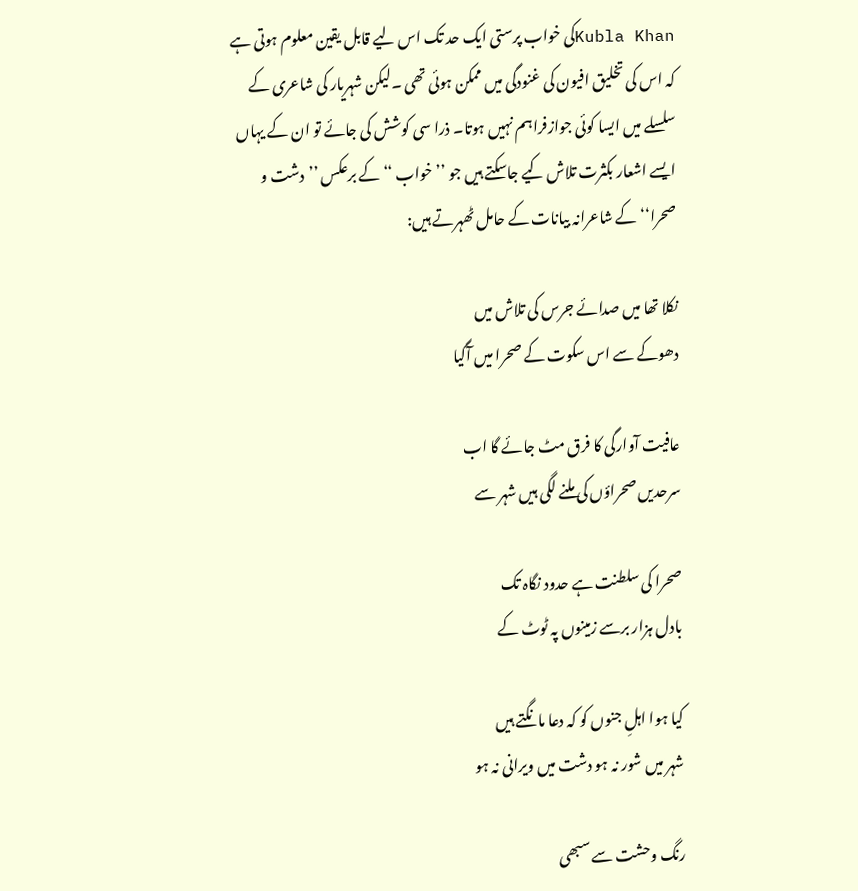Kubla Khanکی خواب پرستی ایک حد تک اس لیے قابل یقین معلوم ہوتی ہے کہ اس کی تخلیق افیون کی غنودگی میں ممکن ہوئی تھی ۔لیکن شہریار کی شاعری کے سلسلے میں ایسا کوئی جوازفراہم نہیں ہوتا۔ ذرا سی کوشش کی جائے تو ان کے یہاں ایسے اشعار بکثرت تلاش کیے جاسکتے ہیں جو ’’خواب ‘‘ کے برعکس ’’دشت و صحرا‘‘ کے شاعرانہ بیانات کے حامل ٹھہرتے ہیں:

نکلا تھا میں صدائے جرس کی تلاش میں
دھوکے سے اس سکوت کے صحرا میں آگیا

عافیت آوارگی کا فرق مٹ جائے گا اب
سرحدیں صحراؤں کی ملنے لگی ہیں شہر سے

صحرا کی سلطنت ہے حدود نگاہ تک
بادل ہزار برسے زمینوں پہ ٹوٹ کے

کیا ہوا اہلِ جنوں کو کہ دعا مانگتے ہیں
شہر میں شور نہ ہو دشت میں ویرانی نہ ہو

رنگ وحشت سے سبھی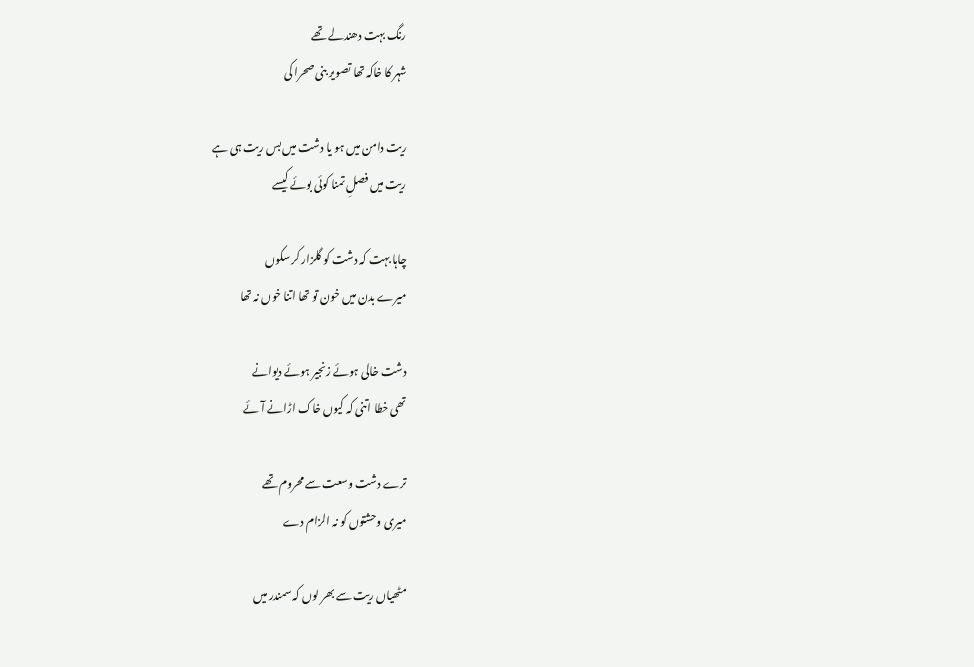رنگ بہت دھندلے تھے
شہر کا خاکہ تھا تصویر بنی صحرا کی

ریت دامن میں ہو یا دشت میں بس ریت ہی ہے
ریت میں فصلِ تمنا کوئی بوئے کیسے

چاہا بہت کہ دشت کو گلزار کر سکوں
میرے بدن میں خون تو تھا اتنا خوں نہ تھا

دشت خالی ہوئے زنجیر ہوئے دیوانے
تھی خطا اتنی کہ کیوں خاک اڑانے آئے

ترے دشت وسعت سے محروم تھے
میری وحشتوں کو نہ الزام دے

مٹھیاں ریت سے بھر لوں کہ سمندر میں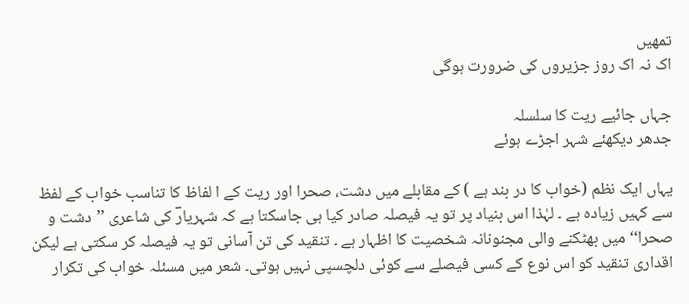تمھیں
اک نہ اک روز جزیروں کی ضرورت ہوگی

جہاں جائیے ریت کا سلسلہ
جدھر دیکھئے شہر اجڑے ہوئے

یہاں ایک نظم (خواب کا در بند ہے ) کے مقابلے میں دشت، صحرا اور ریت کے ا لفاظ کا تناسب خواب کے لفظ سے کہیں زیادہ ہے ۔ لہٰذا اس بنیاد پر تو یہ فیصلہ صادر کیا ہی جاسکتا ہے کہ شہریارؔ کی شاعری ’’دشت و صحرا‘‘ میں بھٹکنے والی مجنونانہ شخصیت کا اظہار ہے ۔ تنقید کی تن آسانی تو یہ فیصلہ کر سکتی ہے لیکن اقداری تنقید کو اس نوع کے کسی فیصلے سے کوئی دلچسپی نہیں ہوتی۔ شعر میں مسئلہ خواب کی تکرار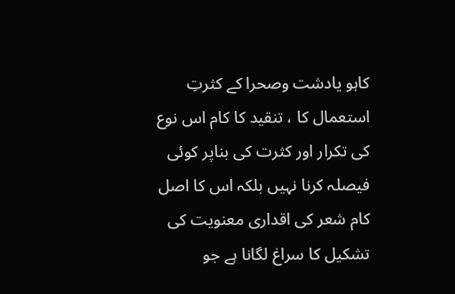کاہو یادشت وصحرا کے کثرتِ استعمال کا ، تنقید کا کام اس نوع کی تکرار اور کثرت کی بناپر کوئی فیصلہ کرنا نہیں بلکہ اس کا اصل کام شعر کی اقداری معنویت کی تشکیل کا سراغ لگانا ہے جو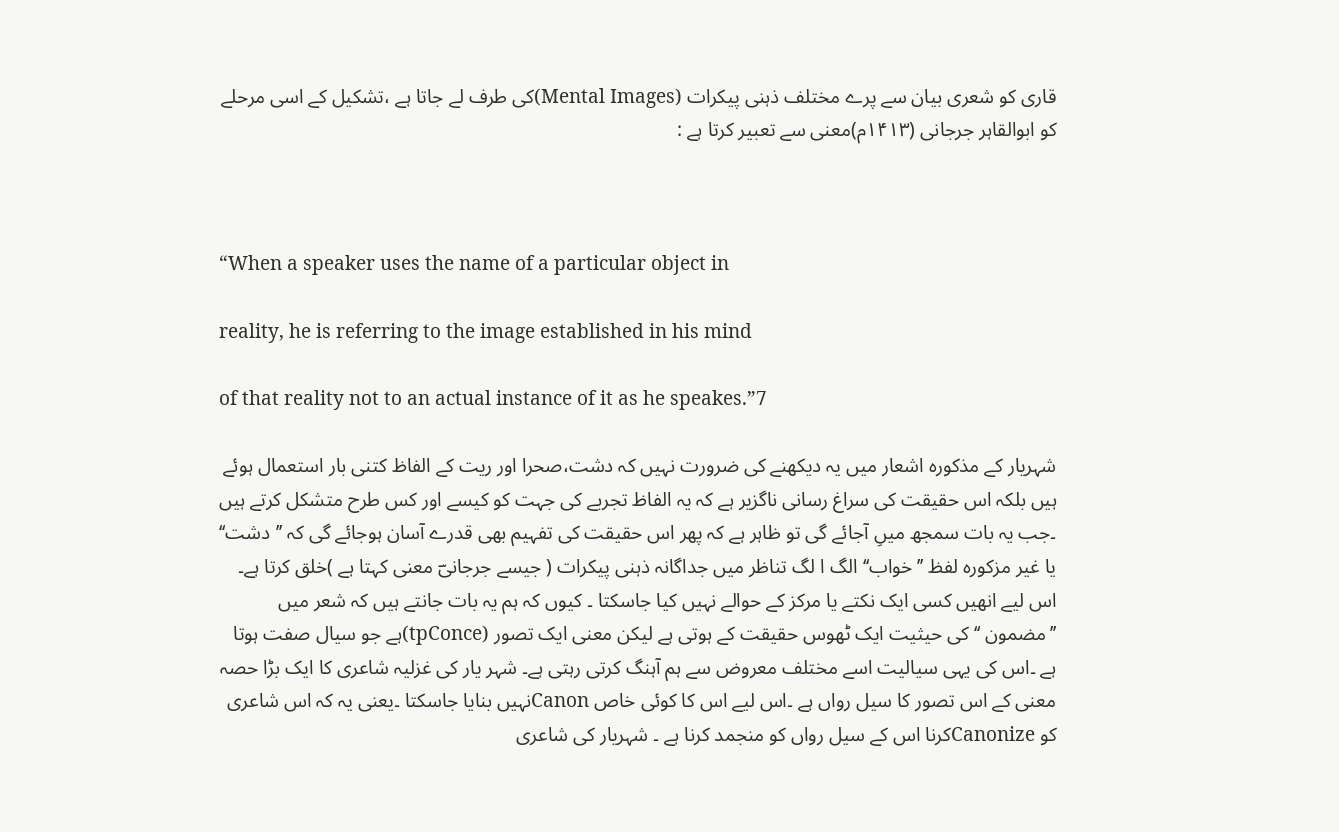قاری کو شعری بیان سے پرے مختلف ذہنی پیکرات (Mental Images)کی طرف لے جاتا ہے ،تشکیل کے اسی مرحلے کو ابوالقاہر جرجانی (۱۴۱۳م)معنی سے تعبیر کرتا ہے :



“When a speaker uses the name of a particular object in

reality, he is referring to the image established in his mind

of that reality not to an actual instance of it as he speakes.”7

شہریار کے مذکورہ اشعار میں یہ دیکھنے کی ضرورت نہیں کہ دشت،صحرا اور ریت کے الفاظ کتنی بار استعمال ہوئے ہیں بلکہ اس حقیقت کی سراغ رسانی ناگزیر ہے کہ یہ الفاظ تجربے کی جہت کو کیسے اور کس طرح متشکل کرتے ہیں ۔جب یہ بات سمجھ میںِ آجائے گی تو ظاہر ہے کہ پھر اس حقیقت کی تفہیم بھی قدرے آسان ہوجائے گی کہ ’’دشت‘‘ یا غیر مزکورہ لفظ ’’خواب‘‘ الگ ا لگ تناظر میں جداگانہ ذہنی پیکرات ( جیسے جرجانیؔ معنی کہتا ہے )خلق کرتا ہے۔ اس لیے انھیں کسی ایک نکتے یا مرکز کے حوالے نہیں کیا جاسکتا ۔ کیوں کہ ہم یہ بات جانتے ہیں کہ شعر میں ’’مضمون ‘‘ کی حیثیت ایک ٹھوس حقیقت کے ہوتی ہے لیکن معنی ایک تصور (tpConce)ہے جو سیال صفت ہوتا ہے ۔اس کی یہی سیالیت اسے مختلف معروض سے ہم آہنگ کرتی رہتی ہے۔ شہر یار کی غزلیہ شاعری کا ایک بڑا حصہ معنی کے اس تصور کا سیل رواں ہے ۔اس لیے اس کا کوئی خاص Canonنہیں بنایا جاسکتا ۔یعنی یہ کہ اس شاعری کو Canonizeکرنا اس کے سیل رواں کو منجمد کرنا ہے ۔ شہریار کی شاعری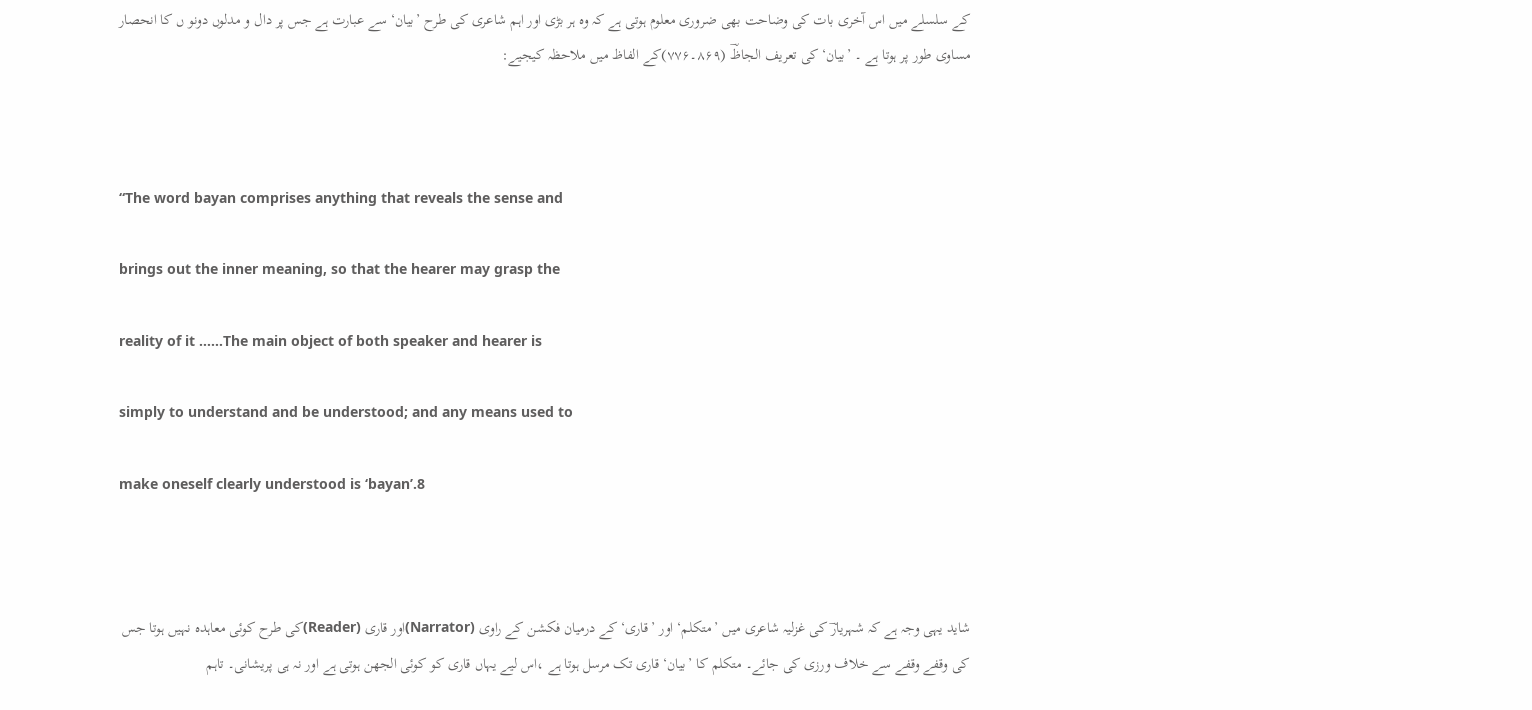کے سلسلے میں اس آخری بات کی وضاحت بھی ضروری معلوم ہوتی ہے کہ وہ ہر بڑی اور اہم شاعری کی طرح ’بیان‘ سے عبارت ہے جس پر دال و مدلوں دونو ں کا انحصار مساوی طور پر ہوتا ہے ۔ ’بیان‘کی تعریف الجاظؔ (۸۶۹۔۷۷۶)کے الفاظ میں ملاحظہ کیجیے:



“The word bayan comprises anything that reveals the sense and

brings out the inner meaning, so that the hearer may grasp the

reality of it ……The main object of both speaker and hearer is

simply to understand and be understood; and any means used to

make oneself clearly understood is ‘bayan’.8



شاید یہی وجہ ہے کہ شہریارؔ کی غزلیہ شاعری میں ’متکلم‘ اور ’قاری‘ کے درمیان فکشن کے راوی (Narrator)اور قاری (Reader)کی طرح کوئی معاہدہ نہیں ہوتا جس کی وقفے وقفے سے خلاف ورزی کی جائے۔ متکلم کا ’بیان‘ قاری تک مرسل ہوتا ہے ،اس لیے یہاں قاری کو کوئی الجھن ہوتی ہے اور نہ ہی پریشانی۔ تاہم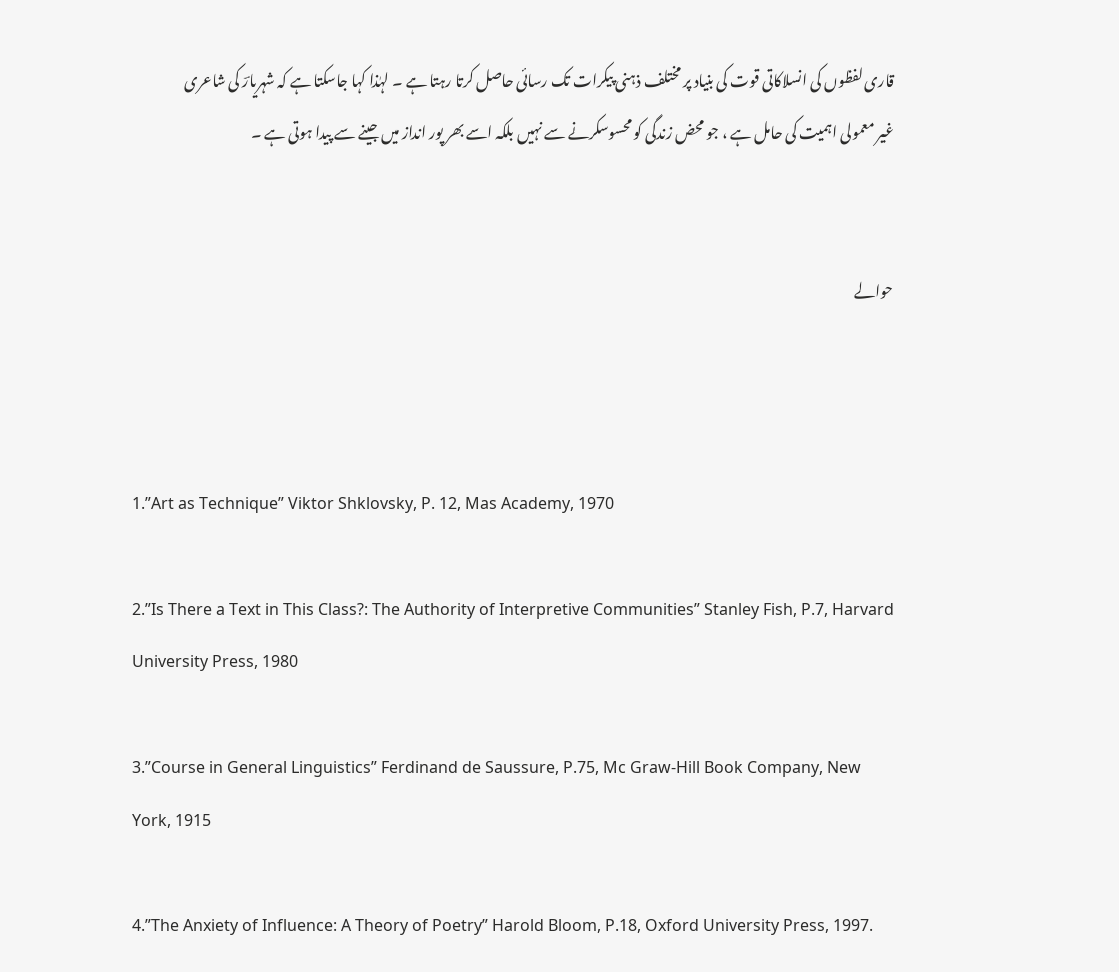قاری لفظوں کی انسلاکاتی قوت کی بنیاد پر مختلف ذہنی پیکرات تک رسائی حاصل کرتا رہتا ہے ۔ لہٰذا کہا جاسکتا ہے کہ شہریارؔ کی شاعری غیر معمولی اہمیت کی حامل ہے ، جو محض زندگی کو محسوسکرنے سے نہیں بلکہ اسے بھر پور انداز میں جینے سے پیدا ہوتی ہے ۔


حوالے



1.”Art as Technique” Viktor Shklovsky, P. 12, Mas Academy, 1970

2.”Is There a Text in This Class?: The Authority of Interpretive Communities” Stanley Fish, P.7, Harvard University Press, 1980

3.”Course in General Linguistics” Ferdinand de Saussure, P.75, Mc Graw-Hill Book Company, New York, 1915

4.”The Anxiety of Influence: A Theory of Poetry” Harold Bloom, P.18, Oxford University Press, 1997.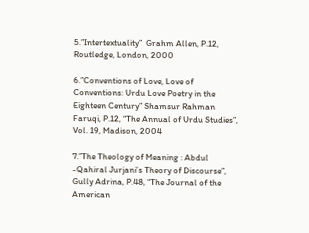5.”Intertextuality”  Grahm Allen, P.12, Routledge, London, 2000

6.”Conventions of Love, Love of Conventions: Urdu Love Poetry in the Eighteen Century” Shamsur Rahman Faruqi, P.12, “The Annual of Urdu Studies”, Vol. 19, Madison, 2004

7.”The Theology of Meaning : Abdul -Qahiral Jurjani’s Theory of Discourse”, Gully Adrina, P.48, “The Journal of the American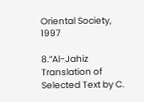Oriental Society, 1997

8.”Al-Jahiz Translation of Selected Text by C.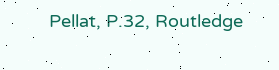Pellat, P.32, Routledge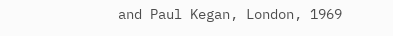and Paul Kegan, London, 1969